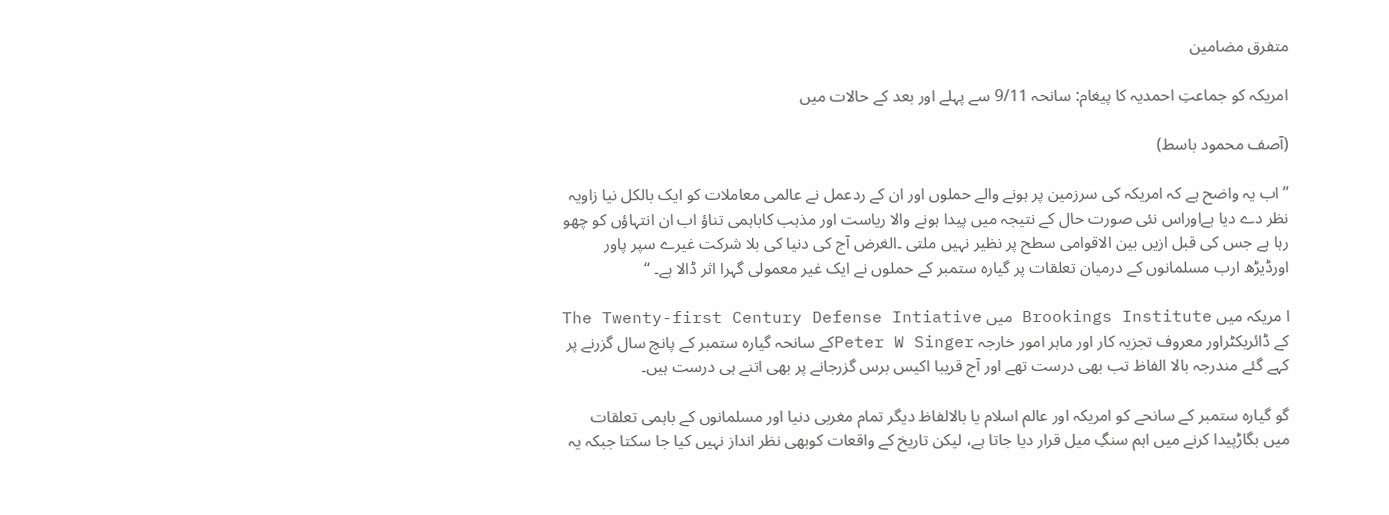متفرق مضامین

امریکہ کو جماعتِ احمدیہ کا پیغام: سانحہ 9/11 سے پہلے اور بعد کے حالات میں

(آصف محمود باسط)

’’اب یہ واضح ہے کہ امریکہ کی سرزمین پر ہونے والے حملوں اور ان کے ردعمل نے عالمی معاملات کو ایک بالکل نیا زاویہ نظر دے دیا ہےاوراس نئی صورت حال کے نتیجہ میں پیدا ہونے والا ریاست اور مذہب کاباہمی تناؤ اب ان انتہاؤں کو چھو رہا ہے جس کی قبل ازیں بین الاقوامی سطح پر نظیر نہیں ملتی ۔الغرض آج کی دنیا کی بلا شرکت غیرے سپر پاور اورڈیڑھ ارب مسلمانوں کے درمیان تعلقات پر گیارہ ستمبر کے حملوں نے ایک غیر معمولی گہرا اثر ڈالا ہے۔ ‘‘

ا مریکہ میں Brookings Institute میں The Twenty-first Century Defense Intiative کے ڈائریکٹراور معروف تجزیہ کار اور ماہر امور خارجہ Peter W Singerکے سانحہ گیارہ ستمبر کے پانچ سال گزرنے پر کہے گئے مندرجہ بالا الفاظ تب بھی درست تھے اور آج قریبا اکیس برس گزرجانے پر بھی اتنے ہی درست ہیں۔

گو گیارہ ستمبر کے سانحے کو امریکہ اور عالم اسلام یا بالالفاظ دیگر تمام مغربی دنیا اور مسلمانوں کے باہمی تعلقات میں بگاڑپیدا کرنے میں اہم سنگِ میل قرار دیا جاتا ہے، لیکن تاریخ کے واقعات کوبھی نظر انداز نہیں کیا جا سکتا جبکہ یہ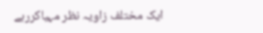ایک مختلف زاویہ نظر مہیاکررہے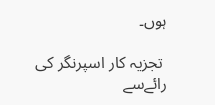ہوں۔

 تجزیہ کار اسپرنگر کی رائےسے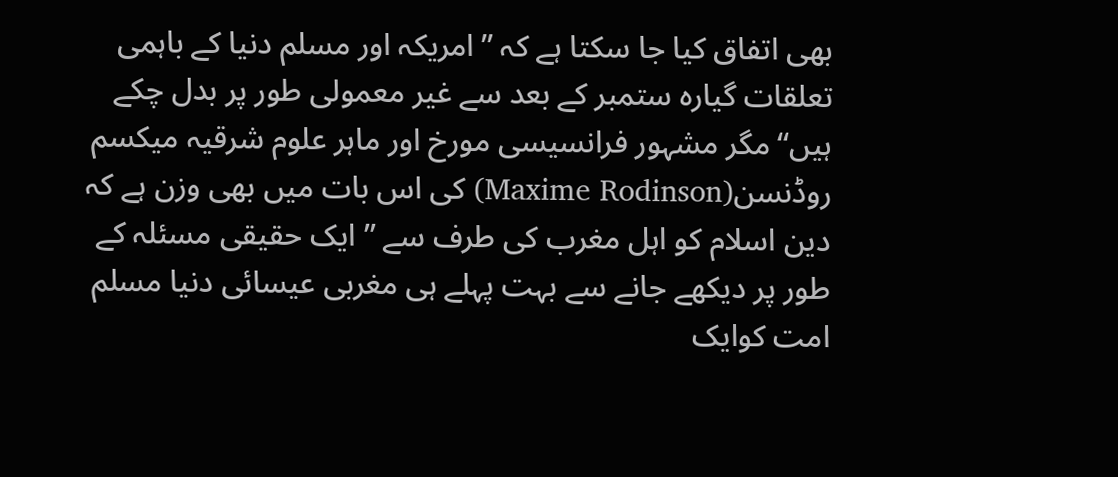بھی اتفاق کیا جا سکتا ہے کہ ’’امریکہ اور مسلم دنیا کے باہمی تعلقات گیارہ ستمبر کے بعد سے غیر معمولی طور پر بدل چکے ہیں‘‘مگر مشہور فرانسیسی مورخ اور ماہر علوم شرقیہ میکسم روڈنسن(Maxime Rodinson) کی اس بات میں بھی وزن ہے کہ دین اسلام کو اہل مغرب کی طرف سے ’’ ایک حقیقی مسئلہ کے طور پر دیکھے جانے سے بہت پہلے ہی مغربی عیسائی دنیا مسلم امت کوایک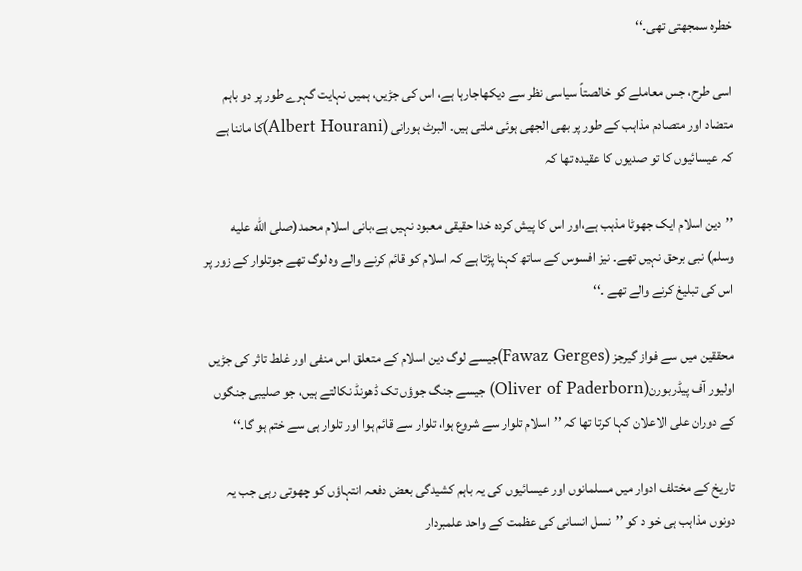خطرہ سمجھتی تھی۔‘‘

اسی طرح، جس معاملے کو خالصتاً سیاسی نظر سے دیکھاجارہا ہے، اس کی جڑیں، ہمیں نہایت گہرے طور پر دو باہم متضاد اور متصادم مذاہب کے طور پر بھی الجھی ہوئی ملتی ہیں۔ البرٹ ہورانی (Albert Hourani)کا ماننا ہے کہ عیسائیوں کا تو صدیوں کا عقیدہ تھا کہ

’’دین اسلام ایک جھوٹا مذہب ہے،اور اس کا پیش کردہ خدا حقیقی معبود نہیں ہے،بانی اسلام محمد(صلى الله عليه وسلم) نبی برحق نہیں تھے۔ نیز افسوس کے ساتھ کہنا پڑتا ہے کہ اسلام کو قائم کرنے والے وہ لوگ تھے جوتلوار کے زور پر اس کی تبلیغ کرنے والے تھے ۔‘‘

محققین میں سے فواز گیرجز (Fawaz Gerges)جیسے لوگ دین اسلام کے متعلق اس منفی اور غلط تاثر کی جڑیں اولیور آف پیڈربورن(Oliver of Paderborn) جیسے جنگ جوؤں تک ڈھونڈ نکالتے ہیں، جو صلیبی جنگوں کے دوران علی الاعلان کہا کرتا تھا کہ ’’اسلام تلوار سے شروع ہوا، تلوار سے قائم ہوا اور تلوار ہی سے ختم ہو گا۔‘‘

تاریخ کے مختلف ادوار میں مسلمانوں اور عیسائیوں کی یہ باہم کشیدگی بعض دفعہ انتہاؤں کو چھوتی رہی جب یہ دونوں مذاہب ہی خو د کو ’’نسل انسانی کی عظمت کے واحد علمبردار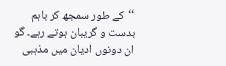‘‘کے طور سمجھ کر باہم بدست و گریبان ہوتے رہے۔ گو ان دونوں ادیان میں مذہبی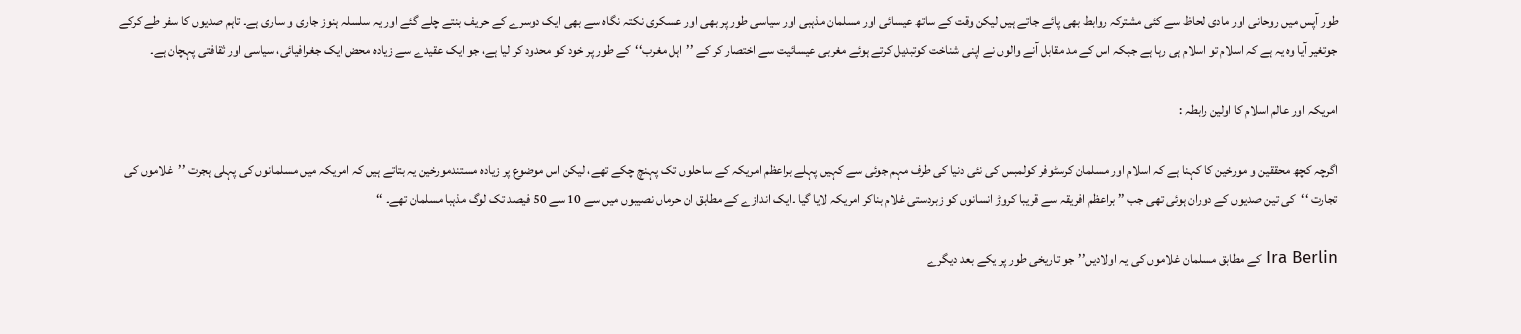طور آپس میں روحانی اور مادی لحاظ سے کئی مشترکہ روابط بھی پائے جاتے ہیں لیکن وقت کے ساتھ عیسائی اور مسلمان مذہبی اور سیاسی طور پر بھی اور عسکری نکتہ نگاہ سے بھی ایک دوسرے کے حریف بنتے چلے گئے اور یہ سلسلہ ہنوز جاری و ساری ہے۔ تاہم صدیوں کا سفر طے کرکے جوتغیر آیا وہ یہ ہے کہ اسلام تو اسلام ہی رہا ہے جبکہ اس کے مد مقابل آنے والوں نے اپنی شناخت کوتبدیل کرتے ہوئے مغربی عیسائیت سے اختصار کر کے ’’اہل مغرب‘‘کے طور پر خود کو محدود کر لیا ہے، جو ایک عقیدے سے زیادہ محض ایک جغرافیائی، سیاسی اور ثقافتی پہچان ہے۔

امریکہ اور عالم اسلام کا اولین رابطہ :

اگرچہ کچھ محققین و مورخین کا کہنا ہے کہ اسلام اور مسلمان کرسٹوفر کولمبس کی نئی دنیا کی طرف مہم جوئی سے کہیں پہلے براعظم امریکہ کے ساحلوں تک پہنچ چکے تھے، لیکن اس موضوع پر زیادہ مستندمورخین یہ بتاتے ہیں کہ امریکہ میں مسلمانوں کی پہلی ہجرت ’’غلاموں کی تجارت ‘‘کی تین صدیوں کے دوران ہوئی تھی جب ’’ براعظم افریقہ سے قریبا کروڑ انسانوں کو زبردستی غلام بناکر امریکہ لایا گیا ۔ایک اندازے کے مطابق ان حرماں نصیبوں میں سے 10 سے 50 فیصد تک لوگ مذہبا مسلمان تھے۔ ‘‘

Ira Berlin کے مطابق مسلمان غلاموں کی یہ اولادیں’’جو تاریخی طور پر یکے بعد دیگرے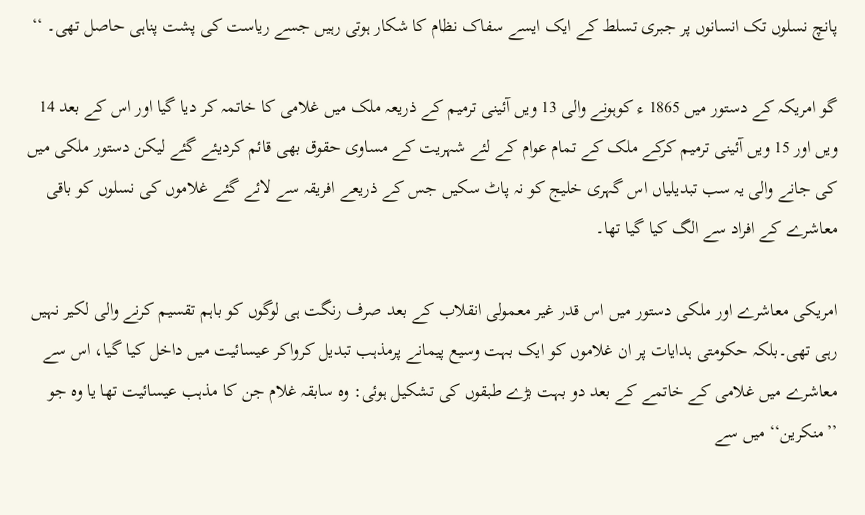پانچ نسلوں تک انسانوں پر جبری تسلط کے ایک ایسے سفاک نظام کا شکار ہوتی رہیں جسے ریاست کی پشت پناہی حاصل تھی۔ ‘‘

گو امریکہ کے دستور میں 1865 ء کوہونے والی 13 ویں آئینی ترمیم کے ذریعہ ملک میں غلامی کا خاتمہ کر دیا گیا اور اس کے بعد 14 ویں اور 15 ویں آئینی ترمیم کرکے ملک کے تمام عوام کے لئے شہریت کے مساوی حقوق بھی قائم کردیئے گئے لیکن دستور ملکی میں کی جانے والی یہ سب تبدیلیاں اس گہری خلیج کو نہ پاٹ سکیں جس کے ذریعے افریقہ سے لائے گئے غلاموں کی نسلوں کو باقی معاشرے کے افراد سے الگ کیا گیا تھا۔

امریکی معاشرے اور ملکی دستور میں اس قدر غیر معمولی انقلاب کے بعد صرف رنگت ہی لوگوں کو باہم تقسیم کرنے والی لکیر نہیں رہی تھی۔بلکہ حکومتی ہدایات پر ان غلاموں کو ایک بہت وسیع پیمانے پرمذہب تبدیل کرواکر عیسائیت میں داخل کیا گیا، اس سے معاشرے میں غلامی کے خاتمے کے بعد دو بہت بڑے طبقوں کی تشکیل ہوئی: وہ سابقہ غلام جن کا مذہب عیسائیت تھا یا وہ جو ’’منکرین‘‘ میں سے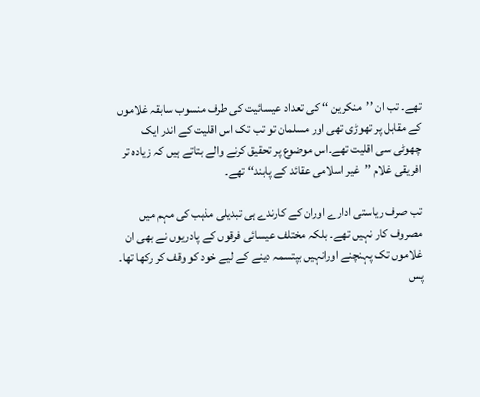تھے۔ تب ان ’’منکرین ‘‘ کی تعداد عیسائیت کی طرف منسوب سابقہ غلاموں کے مقابل پر تھوڑی تھی اور مسلمان تو تب تک اس اقلیت کے اندر ایک چھوٹی سی اقلیت تھے۔اس موضوع پر تحقیق کرنے والے بتاتے ہیں کہ زیادہ تر افریقی غلام ’’غیر اسلامی عقائد کے پابند‘‘ تھے۔

تب صرف ریاستی ادارے اوران کے کارندے ہی تبدیلی مذہب کی مہم میں مصروف کار نہیں تھے۔ بلکہ مختلف عیسائی فرقوں کے پادریوں نے بھی ان غلاموں تک پہنچنے اورانہیں بپتسمہ دینے کے لیے خود کو وقف کر رکھا تھا۔ پس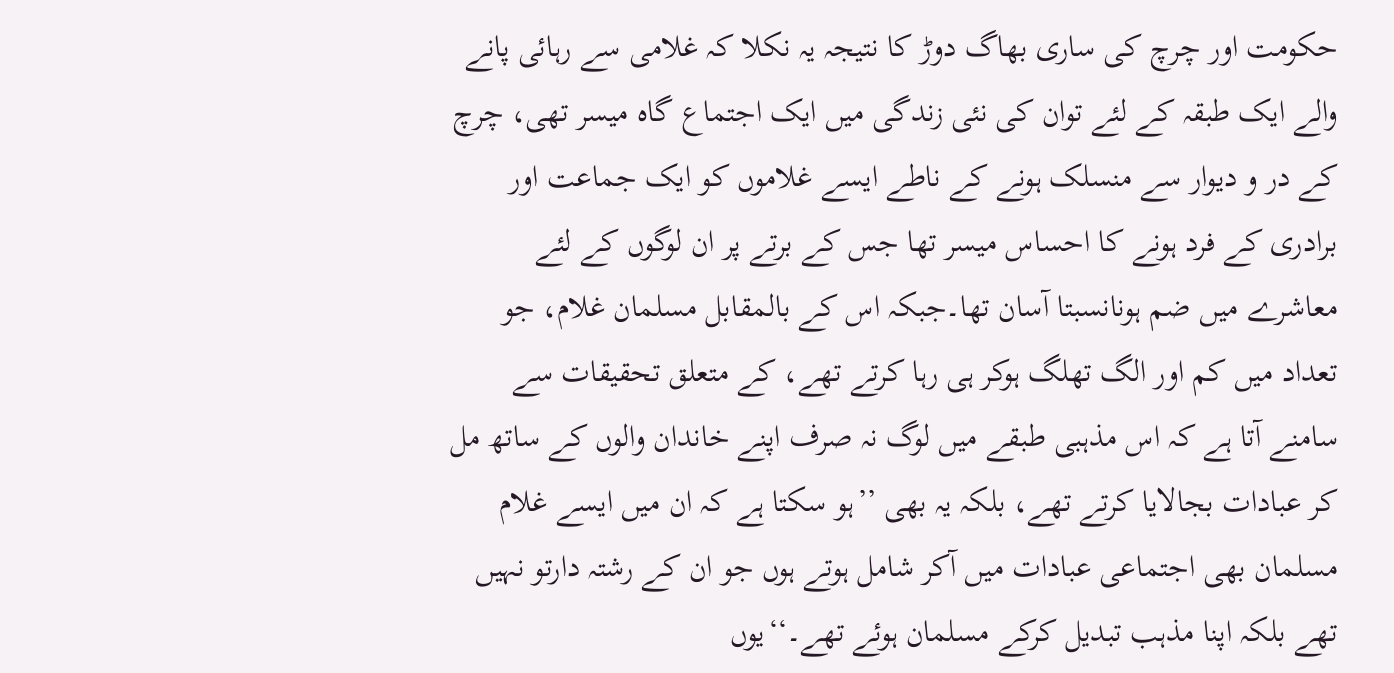حکومت اور چرچ کی ساری بھاگ دوڑ کا نتیجہ یہ نکلا کہ غلامی سے رہائی پانے والے ایک طبقہ کے لئے توان کی نئی زندگی میں ایک اجتماع گاہ میسر تھی، چرچ کے در و دیوار سے منسلک ہونے کے ناطے ایسے غلاموں کو ایک جماعت اور برادری کے فرد ہونے کا احساس میسر تھا جس کے برتے پر ان لوگوں کے لئے معاشرے میں ضم ہونانسبتا آسان تھا۔جبکہ اس کے بالمقابل مسلمان غلام، جو تعداد میں کم اور الگ تھلگ ہوکر ہی رہا کرتے تھے، کے متعلق تحقیقات سے سامنے آتا ہے کہ اس مذہبی طبقے میں لوگ نہ صرف اپنے خاندان والوں کے ساتھ مل کر عبادات بجالایا کرتے تھے، بلکہ یہ بھی ’’ہو سکتا ہے کہ ان میں ایسے غلام مسلمان بھی اجتماعی عبادات میں آکر شامل ہوتے ہوں جو ان کے رشتہ دارتو نہیں تھے بلکہ اپنا مذہب تبدیل کرکے مسلمان ہوئے تھے۔‘‘یوں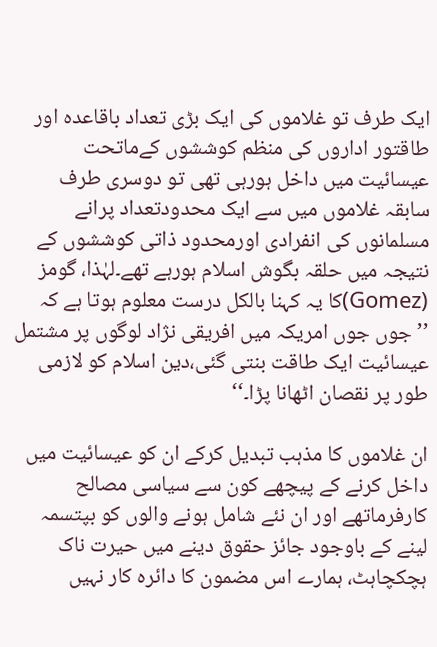ایک طرف تو غلاموں کی ایک بڑی تعداد باقاعدہ اور طاقتور اداروں کی منظم کوششوں کےماتحت عیسائیت میں داخل ہورہی تھی تو دوسری طرف سابقہ غلاموں میں سے ایک محدودتعداد پرانے مسلمانوں کی انفرادی اورمحدود ذاتی کوششوں کے نتیجہ میں حلقہ بگوش اسلام ہورہے تھے۔لہٰذا، گومز (Gomez)کا یہ کہنا بالکل درست معلوم ہوتا ہے کہ ’’جوں جوں امریکہ میں افریقی نژاد لوگوں پر مشتمل عیسائیت ایک طاقت بنتی گئی،دین اسلام کو لازمی طور پر نقصان اٹھانا پڑا۔‘‘

ان غلاموں کا مذہب تبدیل کرکے ان کو عیسائیت میں داخل کرنے کے پیچھے کون سے سیاسی مصالح کارفرماتھے اور ان نئے شامل ہونے والوں کو بپتسمہ لینے کے باوجود جائز حقوق دینے میں حیرت ناک ہچکچاہٹ، ہمارے اس مضمون کا دائرہ کار نہیں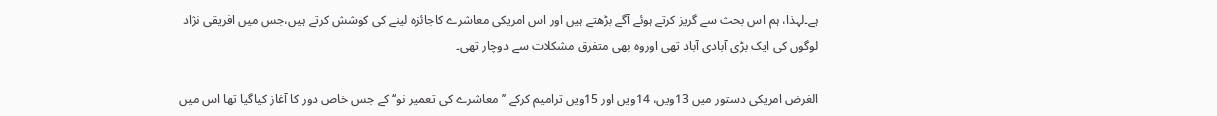ہے۔لہذا، ہم اس بحث سے گریز کرتے ہوئے آگے بڑھتے ہیں اور اس امریکی معاشرے کاجائزہ لینے کی کوشش کرتے ہیں،جس میں افریقی نژاد لوگوں کی ایک بڑی آبادی آباد تھی اوروہ بھی متفرق مشکلات سے دوچار تھی۔

الغرض امریکی دستور میں 13ویں، 14ویں اور 15ویں ترامیم کرکے ’’معاشرے کی تعمیر نو‘‘ کے جس خاص دور کا آغاز کیاگیا تھا اس میں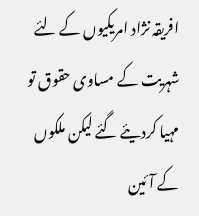افریقہ نژاد امریکیوں کے لئے شہریت کے مساوی حقوق تو مہیا کردیئے گئے لیکن ملکوں کے آئین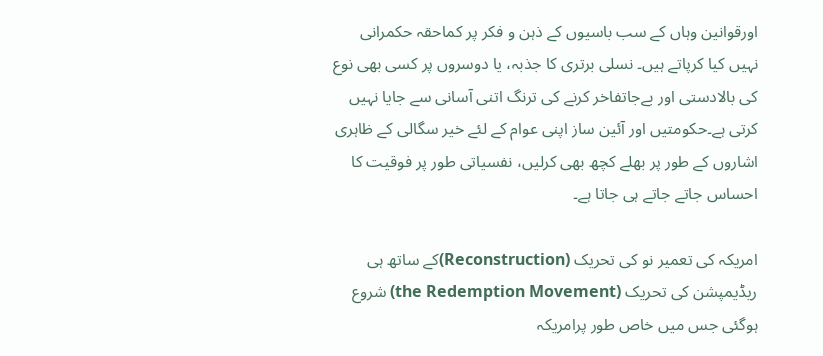اورقوانین وہاں کے سب باسیوں کے ذہن و فکر پر کماحقہ حکمرانی نہیں کیا کرپاتے ہیں۔ نسلی برتری کا جذبہ، یا دوسروں پر کسی بھی نوع کی بالادستی اور بےجاتفاخر کرنے کی ترنگ اتنی آسانی سے جایا نہیں کرتی ہے۔حکومتیں اور آئین ساز اپنی عوام کے لئے خیر سگالی کے ظاہری اشاروں کے طور پر بھلے کچھ بھی کرلیں، نفسیاتی طور پر فوقیت کا احساس جاتے جاتے ہی جاتا ہے۔

امریکہ کی تعمیر نو کی تحریک (Reconstruction)کے ساتھ ہی ریڈیمپشن کی تحریک (the Redemption Movement) شروع ہوگئی جس میں خاص طور پرامریکہ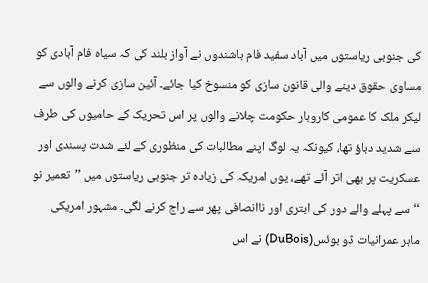کی جنوبی ریاستوں میں آباد سفید فام باشندوں نے آواز بلند کی کہ سیاہ فام آبادی کو مساوی حقوق دینے والی قانون سازی کو منسوخ کیا جائے۔ آئین سازی کرنے والوں سے لیکر ملک کا عمومی کاروبار حکومت چلانے والوں پر اس تحریک کے حامیوں کی طرف سے شدید دباؤ تھا، کیونکہ یہ لوگ اپنے مطالبات کی منظوری کے لئے شدت پسندی اور عسکریت پر بھی اتر آئے تھے، یوں امریکہ کی زیادہ تر جنوبی ریاستوں میں ’’تعمیر نو ‘‘سے پہلے والے دور کی ابتری اور ناانصافی پھر سے راج کرنے لگی۔ مشہور امریکی ماہر عمرانیات ڈو بوئس(DuBois) نے اس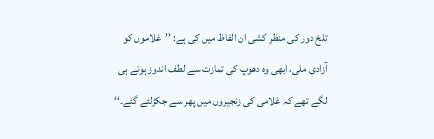تلخ دور کی منظر کشی ان الفاظ میں کی ہے: ’’غلاموں کو آزادی ملی، ابھی وہ دھوپ کی تمازت سے لطف اندوز ہونے ہی لگے تھے کہ غلامی کی زنجیروں میں پھر سے جکڑلئے گئے۔‘‘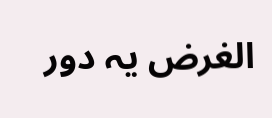الغرض یہ دور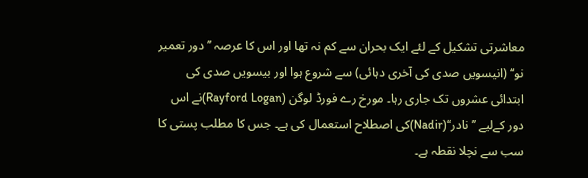معاشرتی تشکیل کے لئے ایک بحران سے کم نہ تھا اور اس کا عرصہ ’’ دور تعمیر نو‘‘ (انیسویں صدی کی آخری دہائی) سے شروع ہوا اور بیسویں صدی کی ابتدائی عشروں تک جاری رہا۔ مورخ رے فورڈ لوگن (Rayford Logan)نے اس دور کےلیے ’’نادر‘‘(Nadir)کی اصطلاح استعمال کی ہے۔ جس کا مطلب پستی کا سب سے نچلا نقطہ ہے۔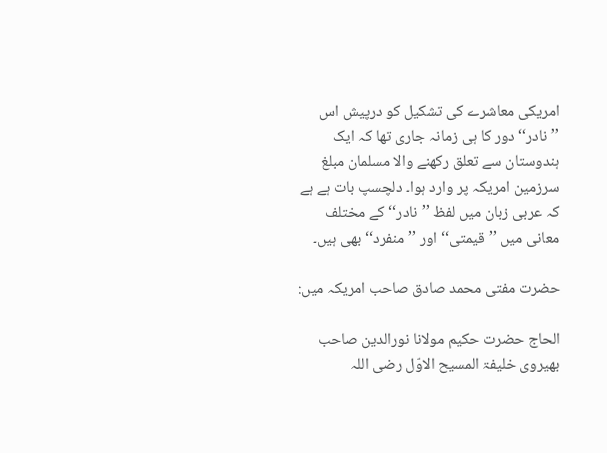امریکی معاشرے کی تشکیل کو درپیش اس ’’نادر‘‘دور کا ہی زمانہ جاری تھا کہ ایک ہندوستان سے تعلق رکھنے والا مسلمان مبلغ سرزمین امریکہ پر وارد ہوا۔ دلچسپ بات ہے ہے کہ عربی زبان میں لفظ ’’نادر‘‘ کے مختلف معانی میں ’’قیمتی‘‘ اور ’’منفرد‘‘ بھی ہیں۔

حضرت مفتی محمد صادق صاحب امریکہ میں:

الحاج حضرت حکیم مولانا نورالدین صاحب بھیروی خلیفۃ المسیح الاوّل رضی اللہ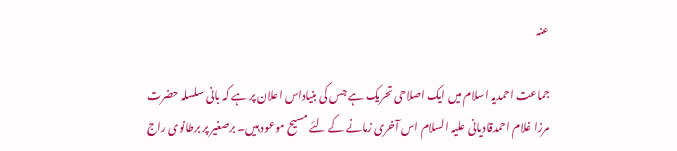عنہ

جماعت احمدیہ اسلام میں ایک اصلاحی تحریک ہے جس کی بنیاداس اعلان پر ہے کہ بانی سلسلہ حضرت مرزا غلام احمدقادیانی علیہ السلام اس آخری زمانے کے لئے مسیح موعود ہیں۔ برصغیر پر برطانوی راج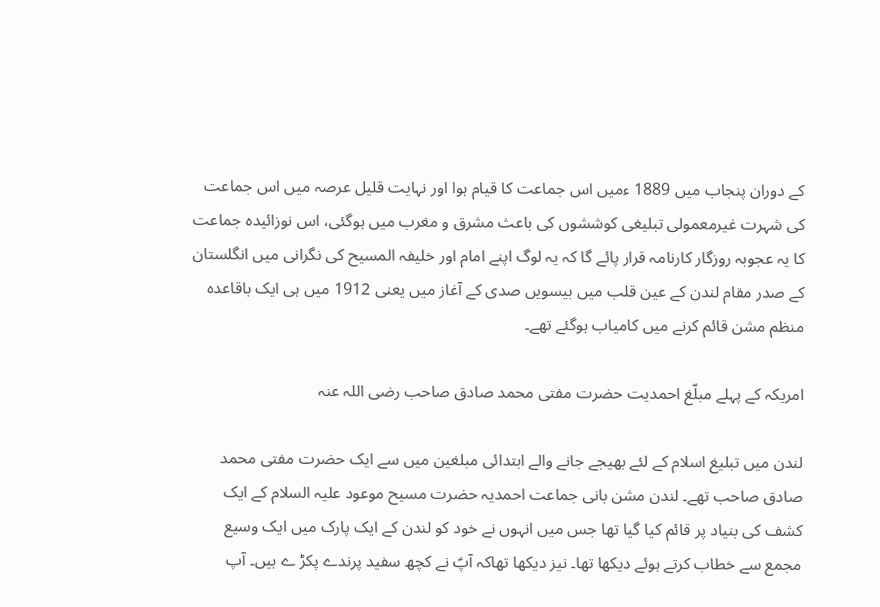کے دوران پنجاب میں 1889 ءمیں اس جماعت کا قیام ہوا اور نہایت قلیل عرصہ میں اس جماعت کی شہرت غیرمعمولی تبلیغی کوششوں کی باعث مشرق و مغرب میں ہوگئی، اس نوزائیدہ جماعت کا یہ عجوبہ روزگار کارنامہ قرار پائے گا کہ یہ لوگ اپنے امام اور خلیفہ المسیح کی نگرانی میں انگلستان کے صدر مقام لندن کے عین قلب میں بیسویں صدی کے آغاز میں یعنی 1912 میں ہی ایک باقاعدہ منظم مشن قائم کرنے میں کامیاب ہوگئے تھے۔

امریکہ کے پہلے مبلّغ احمدیت حضرت مفتی محمد صادق صاحب رضی اللہ عنہ

لندن میں تبلیغ اسلام کے لئے بھیجے جانے والے ابتدائی مبلغین میں سے ایک حضرت مفتی محمد صادق صاحب تھے۔ لندن مشن بانی جماعت احمدیہ حضرت مسیح موعود علیہ السلام کے ایک کشف کی بنیاد پر قائم کیا گیا تھا جس میں انہوں نے خود کو لندن کے ایک پارک میں ایک وسیع مجمع سے خطاب کرتے ہوئے دیکھا تھا۔ نیز دیکھا تھاکہ آپؑ نے کچھ سفید پرندے پکڑ ے ہیں۔ آپ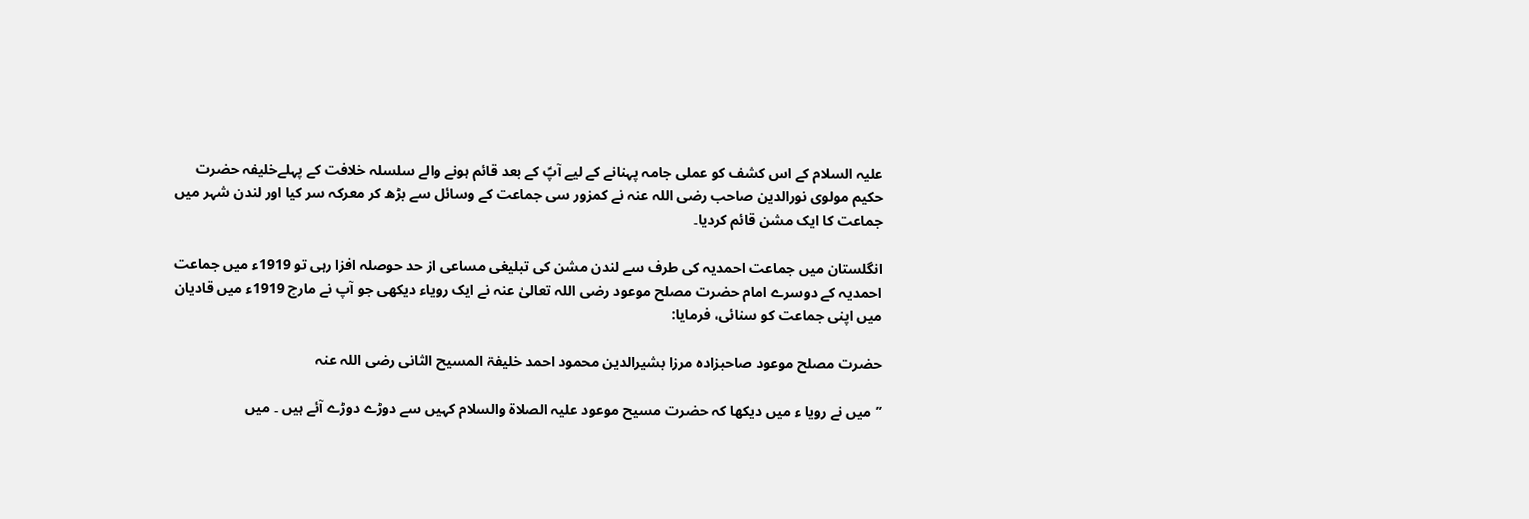علیہ السلام کے اس کشف کو عملی جامہ پہنانے کے لیے آپؑ کے بعد قائم ہونے والے سلسلہ خلافت کے پہلےخلیفہ حضرت حکیم مولوی نورالدین صاحب رضی اللہ عنہ نے کمزور سی جماعت کے وسائل سے بڑھ کر معرکہ سر کیا اور لندن شہر میں جماعت کا ایک مشن قائم کردیا۔

انگلستان میں جماعت احمدیہ کی طرف سے لندن مشن کی تبلیغی مساعی از حد حوصلہ افزا رہی تو 1919ء میں جماعت احمدیہ کے دوسرے امام حضرت مصلح موعود رضی اللہ تعالیٰ عنہ نے ایک رویاء دیکھی جو آپ نے مارچ 1919ء میں قادیان میں اپنی جماعت کو سنائی، فرمایا:

حضرت مصلح موعود صاحبزادہ مرزا بشیرالدین محمود احمد خلیفۃ المسیح الثانی رضی اللہ عنہ

’’میں نے رویا ء میں دیکھا کہ حضرت مسیح موعود علیہ الصلاة والسلام کہیں سے دوڑے دوڑے آئے ہیں ۔ میں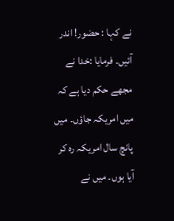نے کہا : حضور! اندر آئیں۔ فرمایا :خدا نے مجھے حکم دیا ہے کہ میں امریکہ جاؤں۔ میں پانچ سال امریکہ رہ کر آیا ہوں۔ میں نے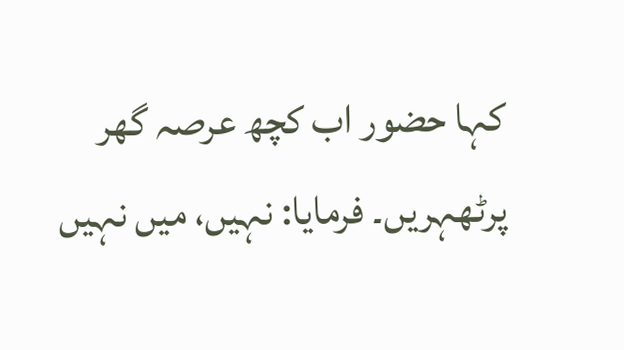کہا حضور اب کچھ عرصہ گھر پرٹھہریں۔ فرمایا: نہیں، میں نہیں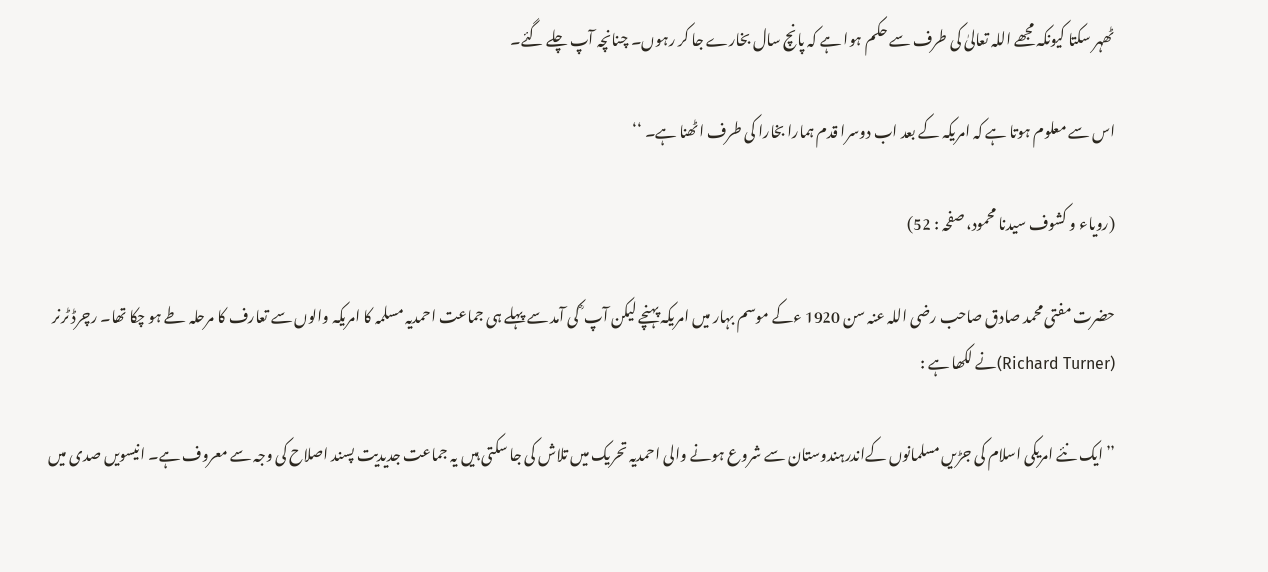ٹھہر سکتا کیونکہ مجھے اللہ تعالیٰ کی طرف سے حکم ہوا ہے کہ پانچ سال بخارے جا کر رہوں۔ چنانچہ آپ چلے گئے۔

اس سے معلوم ہوتا ہے کہ امریکہ کے بعد اب دوسرا قدم ہمارا بخارا کی طرف اٹھنا ہے۔ ‘‘

(رویاء و کشوف سیدنا محمود، صفحہ : 52)

حضرت مفتی محمد صادق صاحب رضی اللہ عنہ سن 1920 ءکے موسم بہار میں امریکہ پہنچے لیکن آپ ؓ کی آمد سے پہلے ہی جماعت احمدیہ مسلمہ کا امریکہ والوں سے تعارف کا مرحلہ طے ہو چکا تھا۔ رچرڈ ٹرنر (Richard Turner)نے لکھا ہے :

’’ایک نئے امریکی اسلام کی جڑیں مسلمانوں کےاندرہندوستان سے شروع ہونے والی احمدیہ تحریک میں تلاش کی جا سکتی ہیں یہ جماعت جدیدیت پسند اصلاح کی وجہ سے معروف ہے۔ انیسویں صدی میں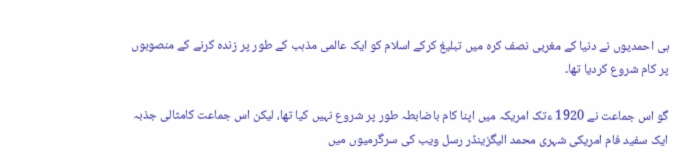ہی احمدیوں نے دنیا کے مغربی نصف کرہ میں تبلیغ کرکے اسلام کو ایک عالمی مذہب کے طور پر زندہ کرنے کے منصوبوں پر کام شروع کردیا تھا۔

گو اس جماعت نے 1920 ءتک امریکہ میں اپنا کام باضابطہ طور پر شروع نہیں کیا تھا، لیکن اس جماعت کامثالی جذبہ ایک سفید فام امریکی شہری محمد الیگزینڈر رسل ویب کی سرگرمیوں میں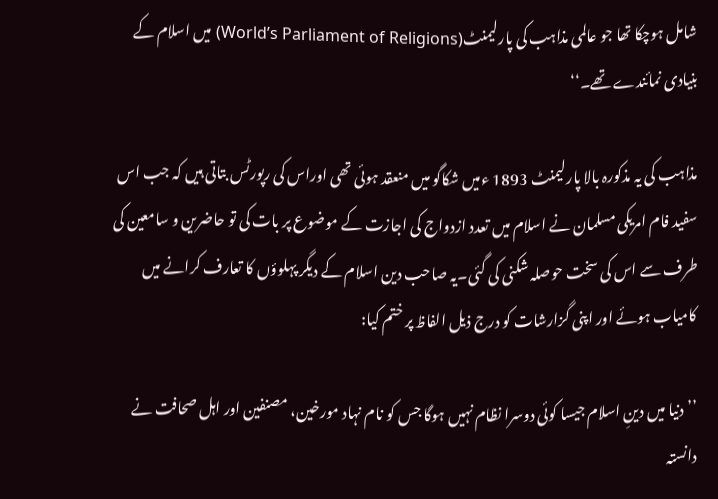شامل ہوچکا تھا جو عالمی مذاہب کی پارلیمنٹ(World’s Parliament of Religions) میں اسلام کے بنیادی نمائندے تھے۔‘‘

مذاہب کی یہ مذکورہ بالا پارلیمنٹ 1893 ءمیں شکاگو میں منعقد ہوئی تھی اوراس کی رپورٹس بتاتی ہیں کہ جب اس سفید فام امریکی مسلمان نے اسلام میں تعدد ازدواج کی اجازت کے موضوع پر بات کی تو حاضرین و سامعین کی طرف سے اس کی سخت حوصلہ شکنی کی گئی۔یہ صاحب دین اسلام کے دیگر پہلوؤں کا تعارف کرانے میں کامیاب ہوئے اور اپنی گزارشات کو درج ذیل الفاظ پر ختم کیا:

’’دنیا میں دینِ اسلام جیسا کوئی دوسرا نظام نہیں ہوگا جس کو نام نہاد مورخین، مصنفین اور اہل صحافت نے دانستہ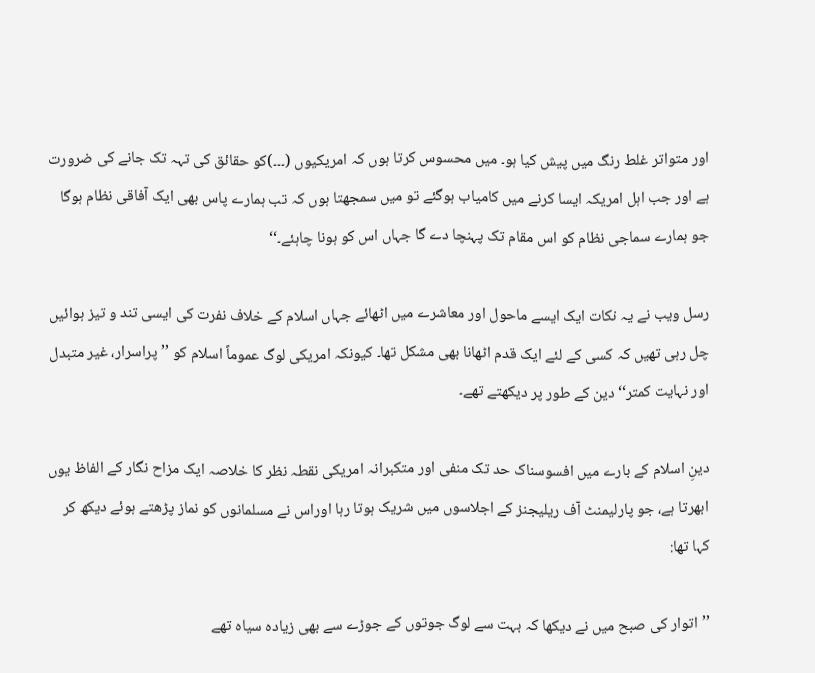اور متواتر غلط رنگ میں پیش کیا ہو۔ میں محسوس کرتا ہوں کہ امریکیوں (۔۔۔)کو حقائق کی تہہ تک جانے کی ضرورت ہے اور جب اہل امریکہ ایسا کرنے میں کامیاب ہوگئے تو میں سمجھتا ہوں کہ تب ہمارے پاس بھی ایک آفاقی نظام ہوگا جو ہمارے سماجی نظام کو اس مقام تک پہنچا دے گا جہاں اس کو ہونا چاہئے۔‘‘

رسل ویب نے یہ نکات ایک ایسے ماحول اور معاشرے میں اٹھائے جہاں اسلام کے خلاف نفرت کی ایسی تند و تیز ہوائیں چل رہی تھیں کہ کسی کے لئے ایک قدم اٹھانا بھی مشکل تھا۔ کیونکہ امریکی لوگ عموماً اسلام کو ’’پراسرار، غیر متبدل اور نہایت کمتر‘‘دین کے طور پر دیکھتے تھے۔

دینِ اسلام کے بارے میں افسوسناک حد تک منفی اور متکبرانہ امریکی نقطہ نظر کا خلاصہ ایک مزاح نگار کے الفاظ یوں ابھرتا ہے، جو پارلیمنٹ آف ریلیجنز کے اجلاسوں میں شریک ہوتا رہا اوراس نے مسلمانوں کو نماز پڑھتے ہوئے دیکھ کر کہا تھا:

’’اتوار کی صبح میں نے دیکھا کہ بہت سے لوگ جوتوں کے جوڑے سے بھی زیادہ سیاہ تھے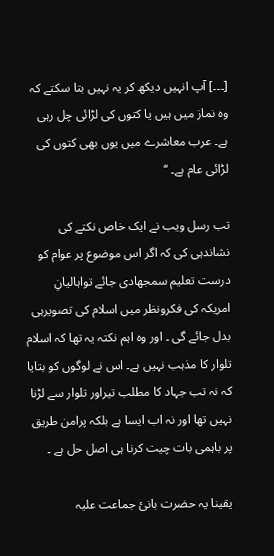[۔۔۔] آپ انہیں دیکھ کر یہ نہیں بتا سکتے کہ وہ نماز میں ہیں یا کتوں کی لڑائی چل رہی ہے۔ عرب معاشرے میں یوں بھی کتوں کی لڑائی عام ہے۔ ‘‘

تب رسل ویب نے ایک خاص نکتے کی نشاندہی کی کہ اگر اس موضوع پر عوام کو درست تعلیم سمجھادی جائے تواہالیانِ امریکہ کی فکرونظر میں اسلام کی تصویرہی بدل جائے گی ۔ اور وہ اہم نکتہ یہ تھا کہ اسلام تلوار کا مذہب نہیں ہے۔ اس نے لوگوں کو بتایا کہ نہ تب جہاد کا مطلب تیراور تلوار سے لڑنا نہیں تھا اور نہ اب ایسا ہے بلکہ پرامن طریق پر باہمی بات چیت کرنا ہی اصل حل ہے ۔

یقینا یہ حضرت بانیٔ جماعت علیہ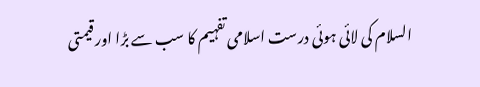السلام کی لائی ہوئی درست اسلامی تفہیم کا سب سے بڑا اور قیمتی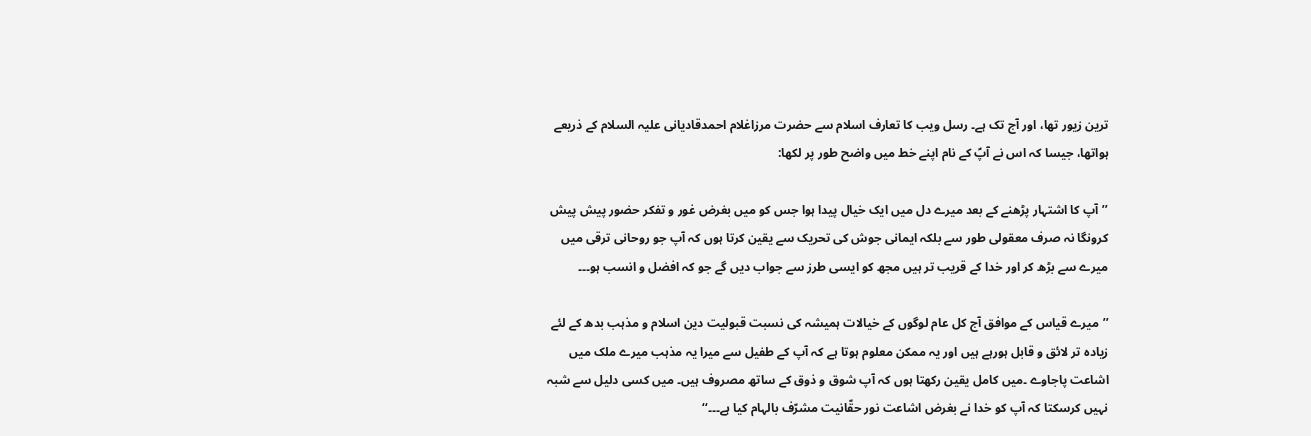ترین زیور تھا، اور آج تک ہے۔ رسل ویب کا تعارف اسلام سے حضرت مرزاغلام احمدقادیانی علیہ السلام کے ذریعے ہواتھا، جیسا کہ اس نے آپؑ کے نام اپنے خط میں واضح طور پر لکھا:

’’آپ کا اشتہار پڑھنے کے بعد میرے دل میں ایک خیال پیدا ہوا جس کو میں بغرض غور و تفکر حضور پیش پیش کرونگا نہ صرف معقولی طور سے بلکہ ایمانی جوش کی تحریک سے یقین کرتا ہوں کہ آپ جو روحانی ترقی میں میرے سے بڑھ کر اور خدا کے قریب تر ہیں مجھ کو ایسی طرز سے جواب دیں گے جو کہ افضل و انسب ہو۔۔۔

’’میرے قیاس کے موافق آج کل عام لوگوں کے خیالات ہمیشہ کی نسبت قبولیت دین اسلام و مذہب بدھ کے لئے زیادہ تر لائق و قابل ہورہے ہیں اور یہ ممکن معلوم ہوتا ہے کہ آپ کے طفیل سے میرا یہ مذہب میرے ملک میں اشاعت پاجاوے ۔میں کامل یقین رکھتا ہوں کہ آپ شوق و ذوق کے ساتھ مصروف ہیں۔ میں کسی دلیل سے شبہ نہیں کرسکتا کہ آپ کو خدا نے بغرض اشاعت نور حقّانیت مشرّف بالہام کیا ہے۔۔۔‘‘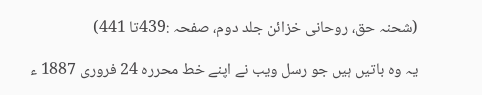(شحنہ حق، روحانی خزائن جلد دوم، صفحہ :439تا 441)

یہ وہ باتیں ہیں جو رسل ویب نے اپنے خط محررہ 24 فروری 1887 ء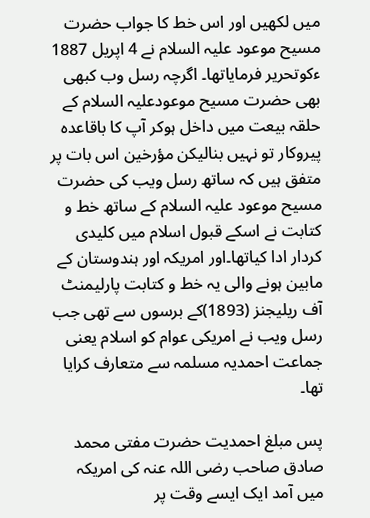میں لکھیں اور اس خط کا جواب حضرت مسیح موعود علیہ السلام نے 4 اپریل 1887 ءکوتحریر فرمایاتھا۔ اگرچہ رسل وب کبھی بھی حضرت مسیح موعودعلیہ السلام کے حلقہ بیعت میں داخل ہوکر آپ کا باقاعدہ پیروکار تو نہیں بنالیکن مؤرخین اس بات پر متفق ہیں کہ ساتھ رسل ویب کی حضرت مسیح موعود علیہ السلام کے ساتھ خط و کتابت نے اسکے قبول اسلام میں کلیدی کردار ادا کیاتھا۔اور امریکہ اور ہندوستان کے مابین ہونے والی یہ خط و کتابت پارلیمنٹ آف ریلیجنز (1893)کے برسوں سے تھی جب رسل ویب نے امریکی عوام کو اسلام یعنی جماعت احمدیہ مسلمہ سے متعارف کرایا تھا۔

پس مبلغ احمدیت حضرت مفتی محمد صادق صاحب رضی اللہ عنہ کی امریکہ میں آمد ایک ایسے وقت پر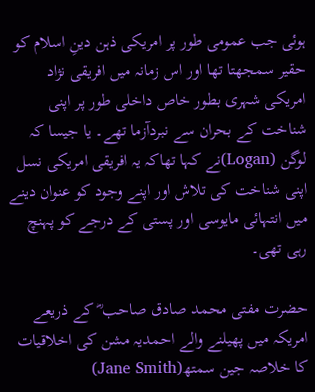ہوئی جب عمومی طور پر امریکی ذہن دینِ اسلام کو حقیر سمجھتا تھا اور اس زمانہ میں افریقی نژاد امریکی شہری بطور خاص داخلی طور پر اپنی شناخت کے بحران سے نبردآزما تھے۔ یا جیسا کہ لوگن (Logan)نے کہا تھاکہ یہ افریقی امریکی نسل اپنی شناخت کی تلاش اور اپنے وجود کو عنوان دینے میں انتہائی مایوسی اور پستی کے درجے کو پہنچ رہی تھی۔

حضرت مفتی محمد صادق صاحب ؓ کے ذریعے امریکہ میں پھیلنے والے احمدیہ مشن کی اخلاقیات کا خلاصہ جین سمتھ(Jane Smith)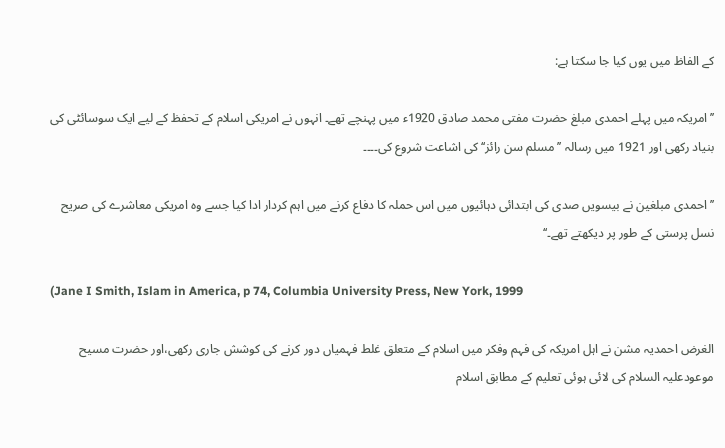کے الفاظ میں یوں کیا جا سکتا ہے:

’’امریکہ میں پہلے احمدی مبلغ حضرت مفتی محمد صادق 1920ء میں پہنچے تھے۔ انہوں نے امریکی اسلام کے تحفظ کے لیے ایک سوسائٹی کی بنیاد رکھی اور 1921 میں رسالہ ’’مسلم سن رائز‘‘ کی اشاعت شروع کی۔۔۔۔

’’احمدی مبلغین نے بیسویں صدی کی ابتدائی دہائیوں میں اس حملہ کا دفاع کرنے میں اہم کردار ادا کیا جسے وہ امریکی معاشرے کی صریح نسل پرستی کے طور پر دیکھتے تھے۔‘‘

(Jane I Smith, Islam in America, p 74, Columbia University Press, New York, 1999

الغرض احمدیہ مشن نے اہل امریکہ کی فہم وفکر میں اسلام کے متعلق غلط فہمیاں دور کرنے کی کوشش جاری رکھی،اور حضرت مسیح موعودعلیہ السلام کی لائی ہوئی تعلیم کے مطابق اسلام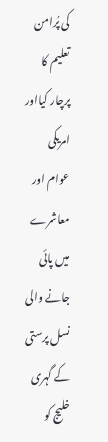کی پُرامن تعلیم کا پرچار کیااور امریکی عوام اور معاشرے میں پائی جانے والی نسل پرستی کے گہری خلیج کو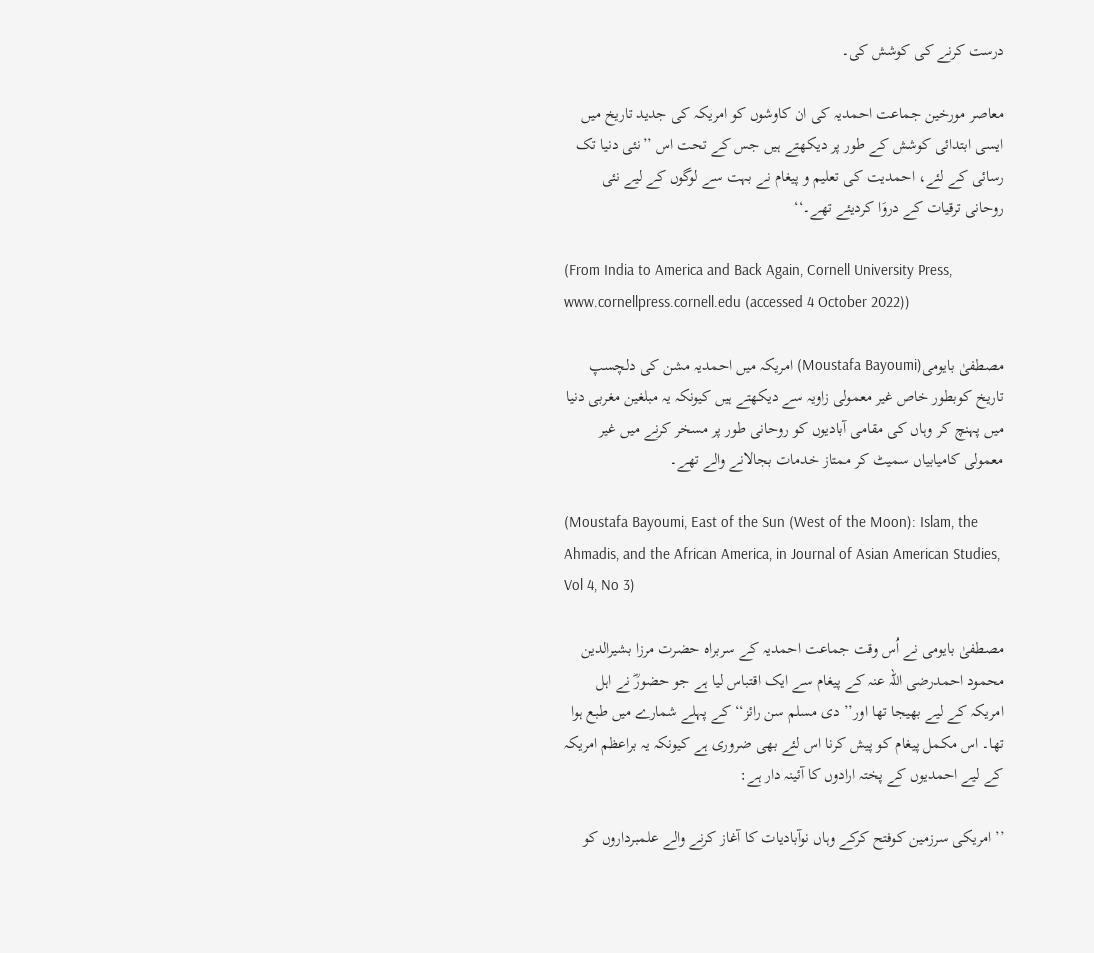درست کرنے کی کوشش کی۔

معاصر مورخین جماعت احمدیہ کی ان کاوشوں کو امریکہ کی جدید تاریخ میں ایسی ابتدائی کوشش کے طور پر دیکھتے ہیں جس کے تحت اس ’’نئی دنیا تک رسائی کے لئے، احمدیت کی تعلیم و پیغام نے بہت سے لوگوں کے لیے نئی روحانی ترقیات کے دروَا کردیئے تھے۔‘‘

(From India to America and Back Again, Cornell University Press, www.cornellpress.cornell.edu (accessed 4 October 2022))

مصطفیٰ بایومی(Moustafa Bayoumi) امریکہ میں احمدیہ مشن کی دلچسپ تاریخ کوبطور خاص غیر معمولی زاویہ سے دیکھتے ہیں کیونکہ یہ مبلغین مغربی دنیا میں پہنچ کر وہاں کی مقامی آبادیوں کو روحانی طور پر مسخر کرنے میں غیر معمولی کامیابیاں سمیٹ کر ممتاز خدمات بجالانے والے تھے۔

(Moustafa Bayoumi, East of the Sun (West of the Moon): Islam, the Ahmadis, and the African America, in Journal of Asian American Studies, Vol 4, No 3)

مصطفیٰ بایومی نے اُس وقت جماعت احمدیہ کے سربراہ حضرت مرزا بشیرالدین محمود احمدرضی اللہ عنہ کے پیغام سے ایک اقتباس لیا ہے جو حضورؓ نے اہل امریکہ کے لیے بھیجا تھا اور’’ دی مسلم سن رائز‘‘ کے پہلے شمارے میں طبع ہوا تھا۔ اس مکمل پیغام کو پیش کرنا اس لئے بھی ضروری ہے کیونکہ یہ براعظم امریکہ کے لیے احمدیوں کے پختہ ارادوں کا آئینہ دار ہے:

’’امریکی سرزمین کوفتح کرکے وہاں نوآبادیات کا آغاز کرنے والے علمبرداروں کو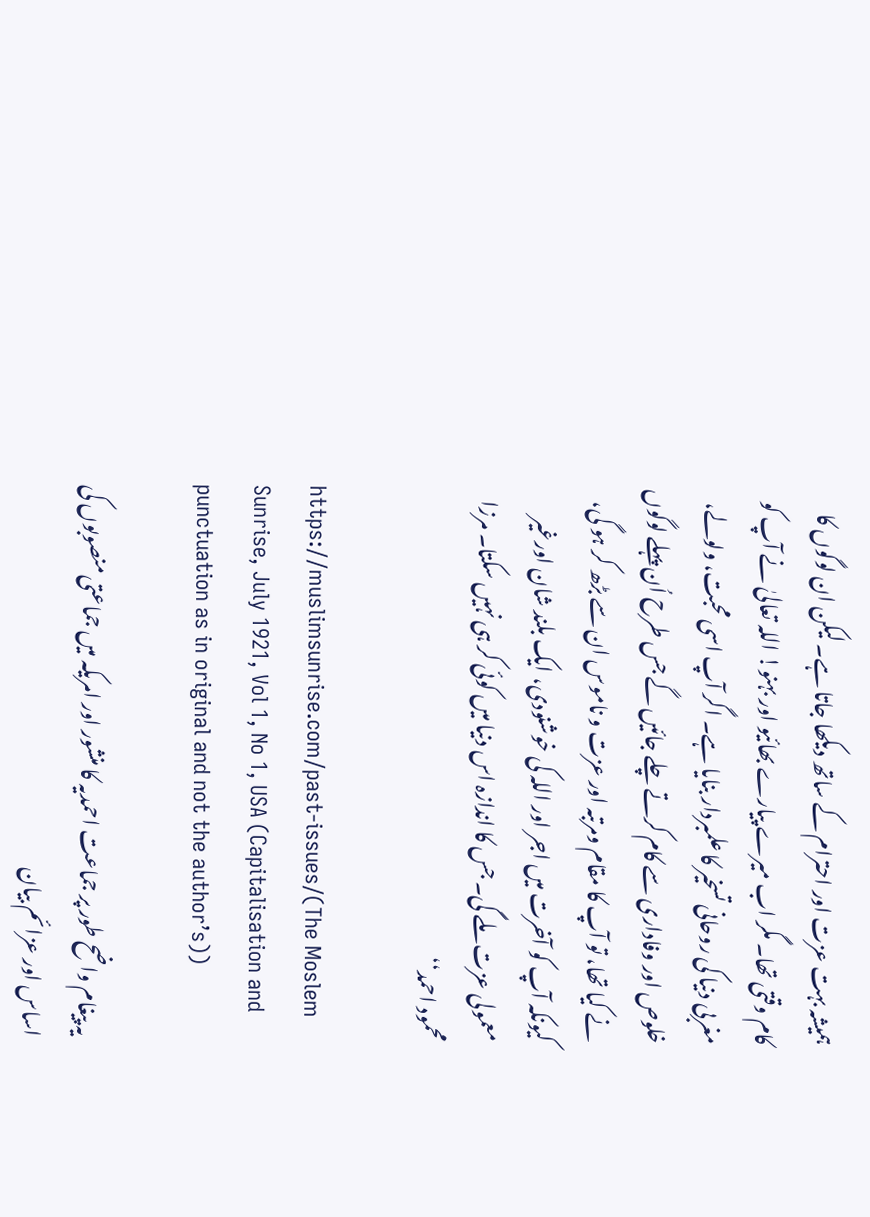ہمیشہ بہت عزت اور احترام کے ساتھ دیکھا جاتا ہے۔ لیکن ان لوگوں کا کام وقتی تھا۔ مگر اب میرے پیارے بھائیو اور بہنو! اللہ تعالیٰ نے آپ کو مغربی دنیا کی روحانی تسخیر کا علمبردار بنایا ہے۔ اگر آپ اسی محبت، ولولے، خلوص اور وفاداری سے کام کرتے چلے جائیں گے جس طرح اُن پہلے لوگوں نے کیا تھا، تو آپ کا مقام ومرتبہ اور عزت و ناموس ان سے بڑھ کر ہو گی، کیونکہ آپ کو آخرت میں اجر اور اللہ کی خوشنودی، ایک بلند شان اورغیر معمولی عزت ملے گی۔ جس کا اندازہ اس دنیا میں کوئی کر ہی نہیں سکتا۔ مرزا محمود احمد‘‘

https://muslimsunrise.com/past-issues/(The Moslem Sunrise, July 1921, Vol 1, No 1, USA (Capitalisation and punctuation as in original and not the author’s))

یہ پیغام واضح طور پر جماعت احمدیہ کا منشور اور امریکہ میں جماعتی منصوبوں کی اساس اور عزائم بیان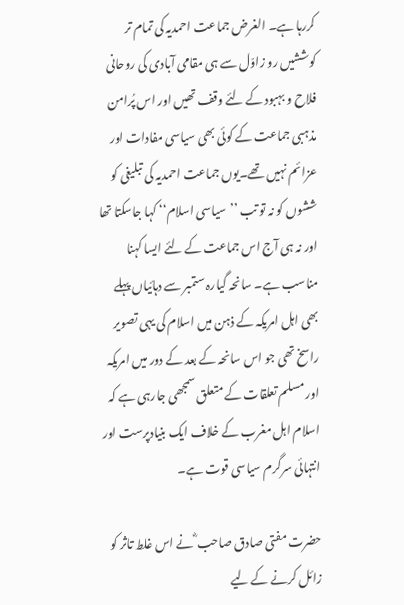کررہا ہے۔ الغرض جماعت احمدیہ کی تمام تر کوششیں رو زاوّل سے ہی مقامی آبادی کی روحانی فلاح و بہبود کے لئے وقف تھیں اور اس پُرامن مذہبی جماعت کے کوئی بھی سیاسی مفادات اور عزائم نہیں تھے۔یوں جماعت احمدیہ کی تبلیغی کو ششوں کو نہ تو تب ’’سیاسی اسلام‘‘ کہا جاسکتا تھا اور نہ ہی آج اس جماعت کے لئے ایسا کہنا مناسب ہے۔ سانحہ گیارہ ستمبر سے دہائیاں پہلے بھی اہل امریکہ کے ذہن میں اسلام کی یہی تصویر راسخ تھی جو اس سانحہ کے بعد کے دور میں امریکہ اور مسلم تعلقات کے متعلق سمجھی جارہی ہے کہ اسلام اہل مغرب کے خلاف ایک بنیادپرست اور انتہائی سرگرم سیاسی قوت ہے۔

حضرت مفتی صادق صاحب ؓ نے اس غلط تاثر کو زائل کرنے کے لیے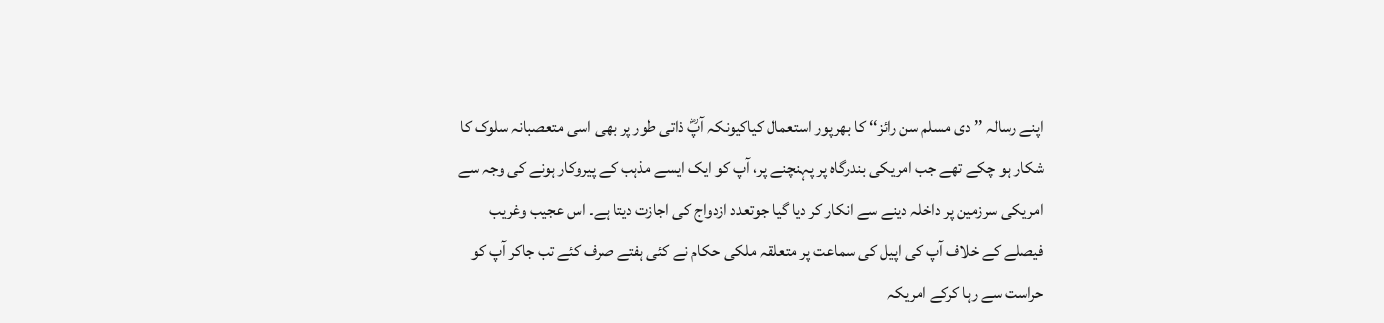اپنے رسالہ ’’ دی مسلم سن رائز‘‘ کا بھرپور استعمال کیاکیونکہ آپؓ ذاتی طور پر بھی اسی متعصبانہ سلوک کا شکار ہو چکے تھے جب امریکی بندرگاہ پر پہنچنے پر، آپ کو ایک ایسے مذہب کے پیروکار ہونے کی وجہ سے امریکی سرزمین پر داخلہ دینے سے انکار کر دیا گیا جوتعدد ازدواج کی اجازت دیتا ہے۔ اس عجیب وغریب فیصلے کے خلاف آپ کی اپیل کی سماعت پر متعلقہ ملکی حکام نے کئی ہفتے صرف کئے تب جاکر آپ کو حراست سے رہا کرکے امریکہ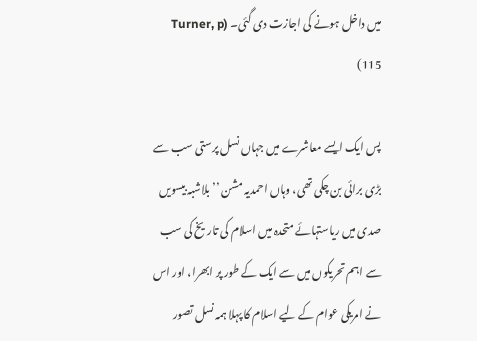میں داخل ہونے کی اجازت دی گئی۔ (Turner, p 115)

پس ایک ایسے معاشرے میں جہاں نسل پرستی سب سے بڑی برائی بن چکی تھی، وہاں احمدیہ مشن ’’بلاشبہ بیسویں صدی میں ریاستہائے متحدہ میں اسلام کی تاریخ کی سب سے اہم تحریکوں میں سے ایک کے طور پر ابھرا، اور اس نے امریکی عوام کے لیے اسلام کا پہلا ہمہ نسل تصور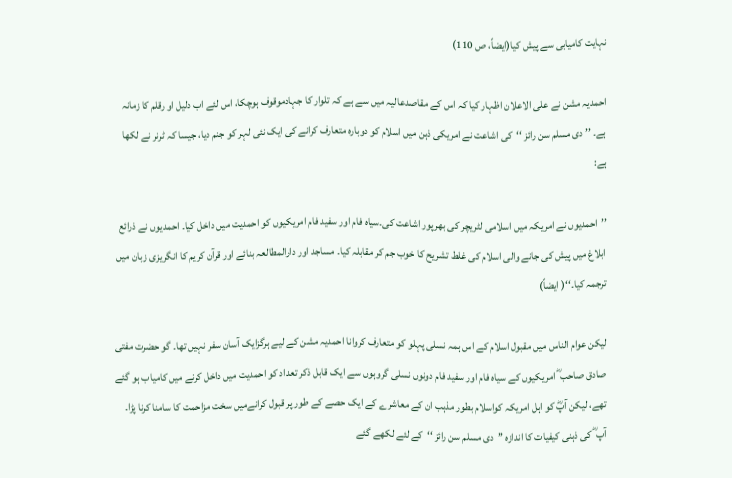نہایت کامیابی سے پیش کیا(ایضاً، ص 110)

احمدیہ مشن نے علی الاعلان اظہار کیا کہ اس کے مقاصدعالیہ میں سے ہے کہ تلوار کا جہادموقوف ہوچکا، اس لئے اب دلیل او رقلم کا زمانہ ہے۔ ’’ دی مسلم سن رائز ‘‘کی اشاعت نے امریکی ذہن میں اسلام کو دوبارہ متعارف کرانے کی ایک نئی لہر کو جنم دیا، جیسا کہ ٹرنر نے لکھا ہے:

’’احمدیوں نے امریکہ میں اسلامی لٹریچر کی بھرپور اشاعت کی۔سیاہ فام اور سفید فام امریکیوں کو احمدیت میں داخل کیا۔ احمدیوں نے ذرائع ابلاغ میں پیش کی جانے والی اسلام کی غلط تشریح کا خوب جم کر مقابلہ کیا۔ مساجد اور دارالمطالعہ بنائے اور قرآن کریم کا انگریزی زبان میں ترجمہ کیا۔‘‘( ایضاً)

لیکن عوام الناس میں مقبول اسلام کے اس ہمہ نسلی پہلو کو متعارف کروانا احمدیہ مشن کے لیے ہرگزایک آسان سفر نہیں تھا۔ گو حضرت مفتی صادق صاحب ؓ امریکیوں کے سیاہ فام اور سفید فام دونوں نسلی گروہوں سے ایک قابل ذکر تعداد کو احمدیت میں داخل کرنے میں کامیاب ہو گئے تھے، لیکن آپؓ کو اہل امریکہ کواسلام بطور مذہب ان کے معاشرے کے ایک حصے کے طور پر قبول کرانےمیں سخت مزاحمت کا سامنا کرنا پڑا۔ آپ ؓ کی ذہنی کیفیات کا اندازہ ’’دی مسلم سن رائز ‘‘کے لئے لکھے گئے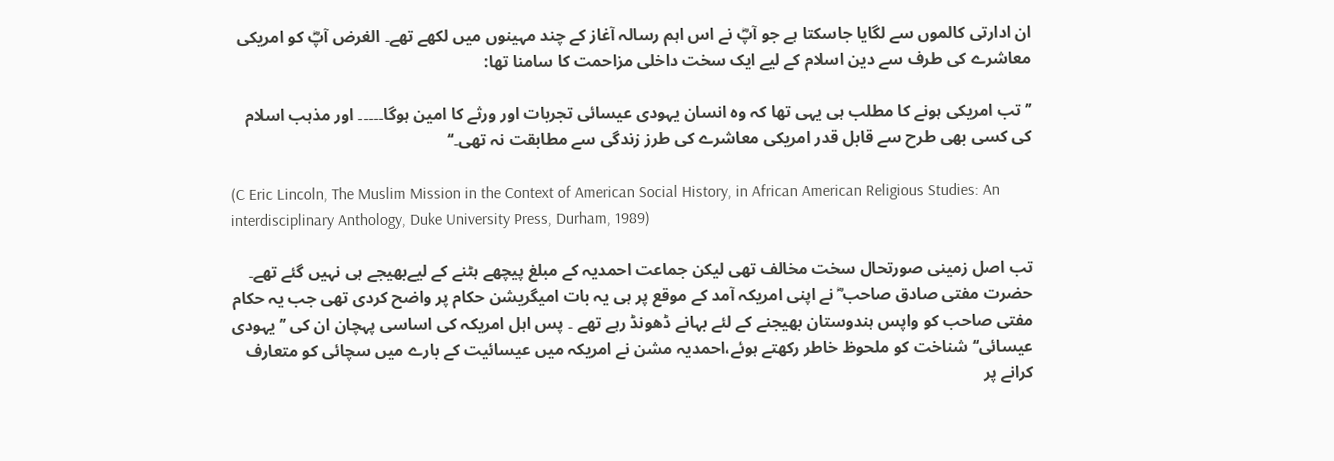ان ادارتی کالموں سے لگایا جاسکتا ہے جو آپؓ نے اس اہم رسالہ آغاز کے چند مہینوں میں لکھے تھے۔ الغرض آپؓ کو امریکی معاشرے کی طرف سے دین اسلام کے لیے ایک سخت داخلی مزاحمت کا سامنا تھا:

’’تب امریکی ہونے کا مطلب ہی یہی تھا کہ وہ انسان یہودی عیسائی تجربات اور ورثے کا امین ہوگا۔۔۔۔۔ اور مذہب اسلام کی کسی بھی طرح سے قابل قدر امریکی معاشرے کی طرز زندگی سے مطابقت نہ تھی۔‘‘

(C Eric Lincoln, The Muslim Mission in the Context of American Social History, in African American Religious Studies: An interdisciplinary Anthology, Duke University Press, Durham, 1989)

تب اصل زمینی صورتحال سخت مخالف تھی لیکن جماعت احمدیہ کے مبلغ پیچھے ہٹنے کے لیےبھیجے ہی نہیں گئے تھے۔ حضرت مفتی صادق صاحب ؓ نے اپنی امریکہ آمد کے موقع پر ہی یہ بات امیگریشن حکام پر واضح کردی تھی جب یہ حکام مفتی صاحب کو واپس ہندوستان بھیجنے کے لئے بہانے ڈھونڈ رہے تھے ۔ پس اہل امریکہ کی اساسی پہچان ان کی ’’یہودی عیسائی‘‘ شناخت کو ملحوظ خاطر رکھتے ہوئے،احمدیہ مشن نے امریکہ میں عیسائیت کے بارے میں سچائی کو متعارف کرانے پر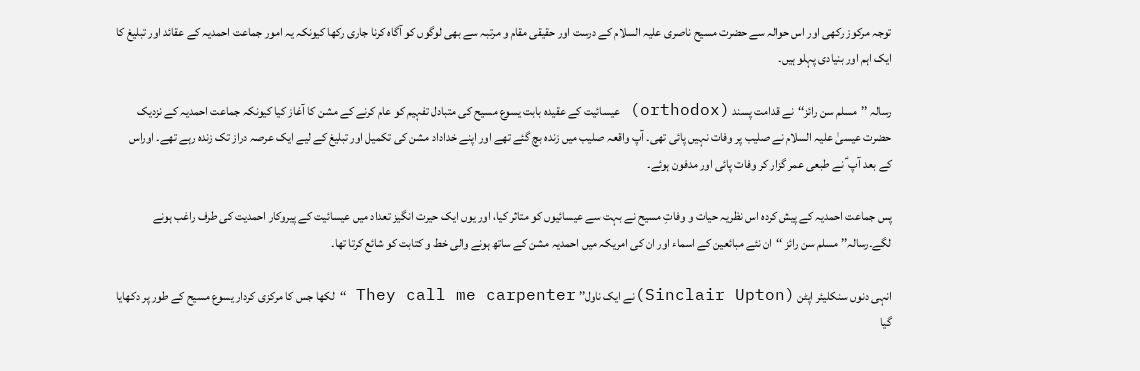توجہ مرکوز رکھی اور اس حوالہ سے حضرت مسیح ناصری علیہ السلام کے درست اور حقیقی مقام و مرتبہ سے بھی لوگوں کو آگاہ کرنا جاری رکھا کیونکہ یہ امور جماعت احمدیہ کے عقائد اور تبلیغ کا ایک اہم اور بنیادی پہلو ہیں۔

رسالہ ’’مسلم سن رائز‘‘نے قدامت پسند (orthodox) عیسائیت کے عقیدہ بابت یسوع مسیح کی متبادل تفہیم کو عام کرنے کے مشن کا آغاز کیا کیونکہ جماعت احمدیہ کے نزدیک حضرت عیسیٰ علیہ السلام نے صلیب پر وفات نہیں پائی تھی۔ آپ واقعہ صلیب میں زندہ بچ گئے تھے اور اپنے خداداد مشن کی تکمیل اور تبلیغ کے لیے ایک عرصہ دراز تک زندہ رہے تھے۔ اوراس کے بعد آپ ؑ نے طبعی عمر گزار کر وفات پائی اور مدفون ہوئے۔

پس جماعت احمدیہ کے پیش کردہ اس نظریہ حیات و وفاتِ مسیح نے بہت سے عیسائیوں کو متاثر کیا، اور یوں ایک حیرت انگیز تعداد میں عیسائیت کے پیروکار احمدیت کی طرف راغب ہونے لگے۔رسالہ’’ مسلم سن رائز ‘‘ان نئے مبائعین کے اسماء اور ان کی امریکہ میں احمدیہ مشن کے ساتھ ہونے والی خط و کتابت کو شائع کرتا تھا۔

انہی دنوں سنکلیئر اپٹن (Sinclair Upton)نے ایک ناول’’ They call me carpenter ‘‘لکھا جس کا مرکزی کردار یسوع مسیح کے طور پر دکھایا گیا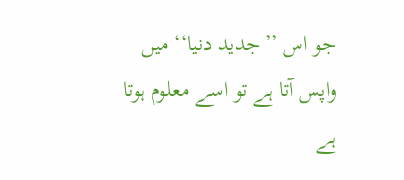جو اس ’’جدید دنیا‘‘ میں واپس آتا ہے تو اسے معلوم ہوتا ہے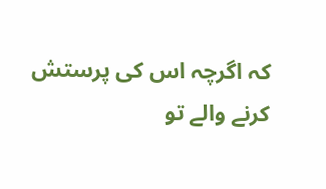کہ اگرچہ اس کی پرستش کرنے والے تو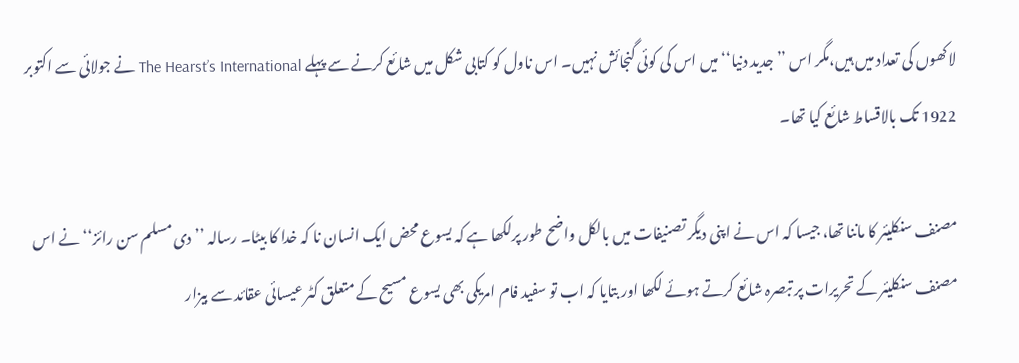لاکھوں کی تعداد میں ہیں،مگر اس ’’جدید دنیا‘‘ میں اس کی کوئی گنجائش نہیں۔ اس ناول کو کتابی شکل میں شائع کرنے سے پہلے The Hearst’s International نے جولائی سے اکتوبر 1922 تک بالاقساط شائع کیا تھا۔

مصنف سنکلیئر کا ماننا تھا، جیسا کہ اس نے اپنی دیگر تصنیفات میں بالکل واضح طور پرلکھا ہے کہ یسوع محض ایک انسان نا کہ خدا کا بیٹا۔ رسالہ ’’ دی مسلم سن رائز‘‘ نے اس مصنف سنکلیئر کے تحریرات پر تبصرہ شائع کرتے ہوئے لکھا اور بتایا کہ اب تو سفید فام امریکی بھی یسوع مسیح کے متعلق کٹر عیسائی عقائد سے بیزار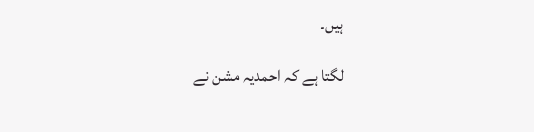ہیں۔

لگتا ہے کہ احمدیہ مشن نے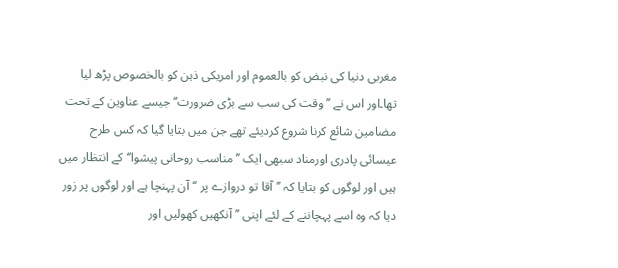مغربی دنیا کی نبض کو بالعموم اور امریکی ذہن کو بالخصوص پڑھ لیا تھا۔اور اس نے ’’وقت کی سب سے بڑی ضرورت‘‘ جیسے عناوین کے تحت مضامین شائع کرنا شروع کردیئے تھے جن میں بتایا گیا کہ کس طرح عیسائی پادری اورمناد سبھی ایک ’’مناسب روحانی پیشوا‘‘کے انتظار میں ہیں اور لوگوں کو بتایا کہ ’’آقا تو دروازے پر ‘‘آن پہنچا ہے اور لوگوں پر زور دیا کہ وہ اسے پہچاننے کے لئے اپنی ’’آنکھیں کھولیں اور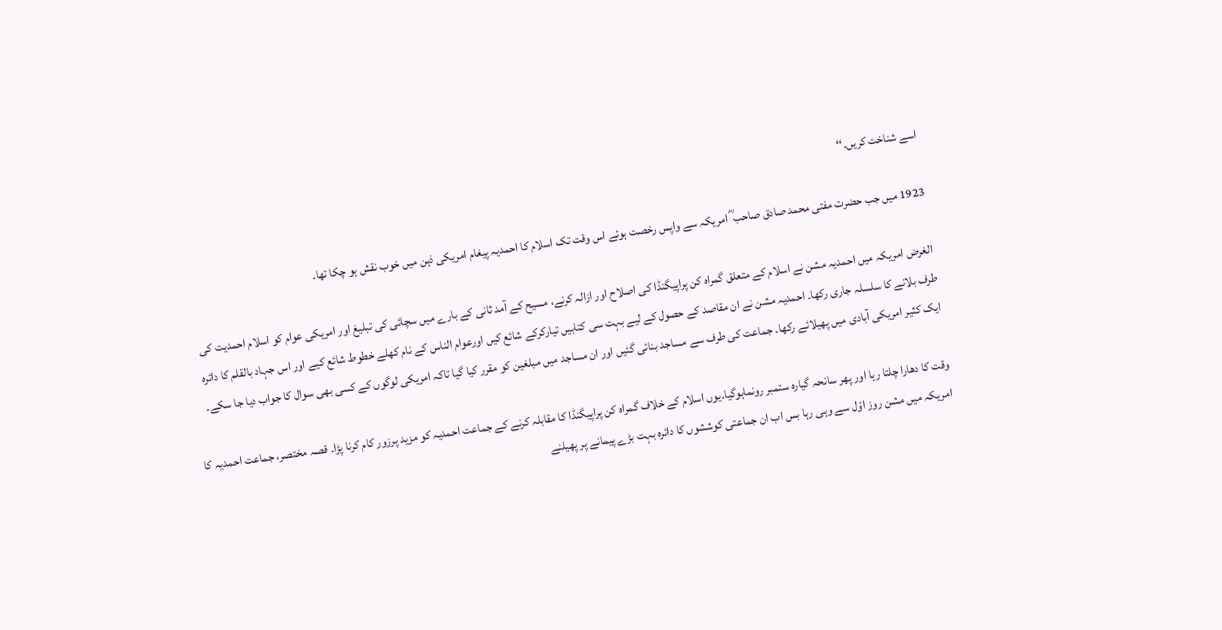اسے شناخت کریں۔‘‘

1923 میں جب حضرت مفتی محمد صادق صاحب ؓ امریکہ سے واپس رخصت ہوئے اس وقت تک اسلام کا احمدیہ پیغام امریکی ذہن میں خوب نقش ہو چکا تھا۔

الغرض امریکہ میں احمدیہ مشن نے اسلام کے متعلق گمراہ کن پراپیگنڈا کی اصلاح اور ازالہ کرنے، مسیح کے آمد ثانی کے بارے میں سچائی کی تبلیغ اور امریکی عوام کو اسلام احمدیت کی طرف بلانے کا سلسلہ جاری رکھا۔ احمدیہ مشن نے ان مقاصد کے حصول کے لیے بہت سی کتابیں تیارکرکے شائع کیں اورعوام الناس کے نام کھلے خطوط شائع کیے اور اس جہاد بالقلم کا دائرہ ایک کثیر امریکی آبادی میں پھیلائے رکھا۔ جماعت کی طرف سے مساجد بنائی گئیں اور ان مساجد میں مبلغین کو مقرر کیا گیا تاکہ امریکی لوگوں کے کسی بھی سوال کا جواب دیا جا سکے۔

وقت کا دھارا چلتا رہا اور پھر سانحہ گیارہ ستمبر رونماہوگیا۔یوں اسلام کے خلاف گمراہ کن پراپیگنڈا کا مقابلہ کرنے کے جماعت احمدیہ کو مزید پرزور کام کرنا پڑا۔ قصہ مختصر، جماعت احمدیہ کا امریکہ میں مشن روز اوّل سے وہی رہا بس اب ان جماعتی کوششوں کا دائرہ بہت بڑے پیمانے پر پھیلنے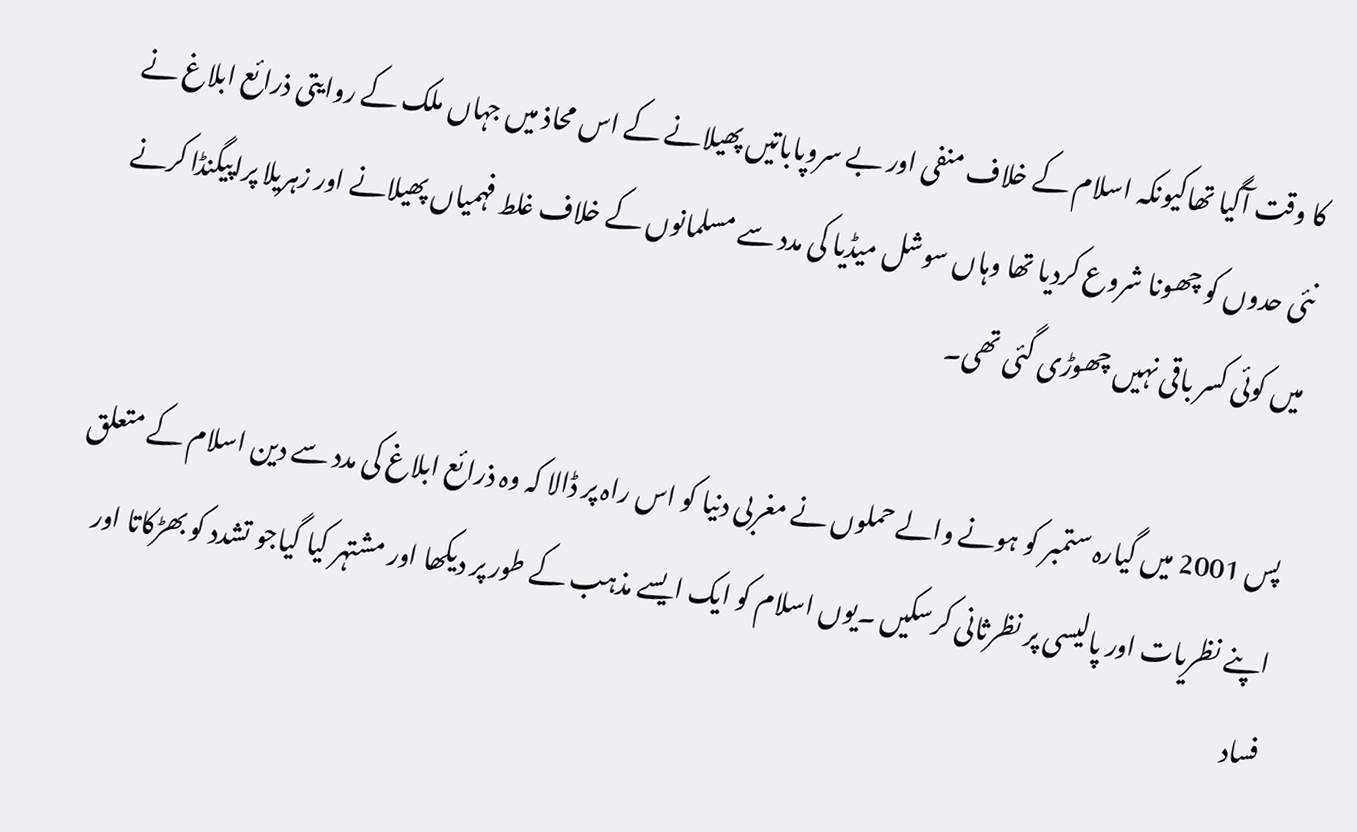کا وقت آگیا تھاکیونکہ اسلام کے خلاف منفی اور بے سروپاباتیں پھیلانے کے اس محاذ میں جہاں ملک کے روایتی ذرائع ابلاغ نے نئی حدوں کو چھونا شروع کردیا تھا وہاں سوشل میڈیا کی مدد سے مسلمانوں کے خلاف غلط فہمیاں پھیلانے اور زہریلا پراپیگنڈا کرنے میں کوئی کسر باقی نہیں چھوڑی گئی تھی۔

پس 2001 میں گیارہ ستمبر کو ہونے والے حملوں نے مغربی دنیا کو اس راہ پر ڈالا کہ وہ ذرائع ابلاغ کی مدد سے دین اسلام کے متعلق اپنے نظریات اور پالیسی پر نظرثانی کرسکیں ۔یوں اسلام کو ایک ایسے مذہب کے طور پر دیکھا اور مشتہر کیا گیاجو تشدد کو بھڑکاتا اور فساد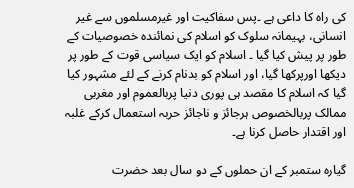کی راہ کا داعی ہے ۔پس سفاکیت اور غیرمسلموں سے غیر انسانی، بہیمانہ سلوک کو اسلام کی نمائندہ خصوصیات کے طور پر پیش کیا گیا ۔ اسلام کو ایک سیاسی قوت کے طور پر دیکھا اورپرکھا گیا، اور اسلام کو بدنام کرنے کے لئے مشہور کیا گیا کہ اسلام کا مقصد ہی پوری دنیا پربالعموم اور مغربی ممالک پربالخصوص ہرجائز و ناجائز حربہ استعمال کرکے غلبہ اور اقتدار حاصل کرنا ہے۔

گیارہ ستمبر کے ان حملوں کے دو سال بعد حضرت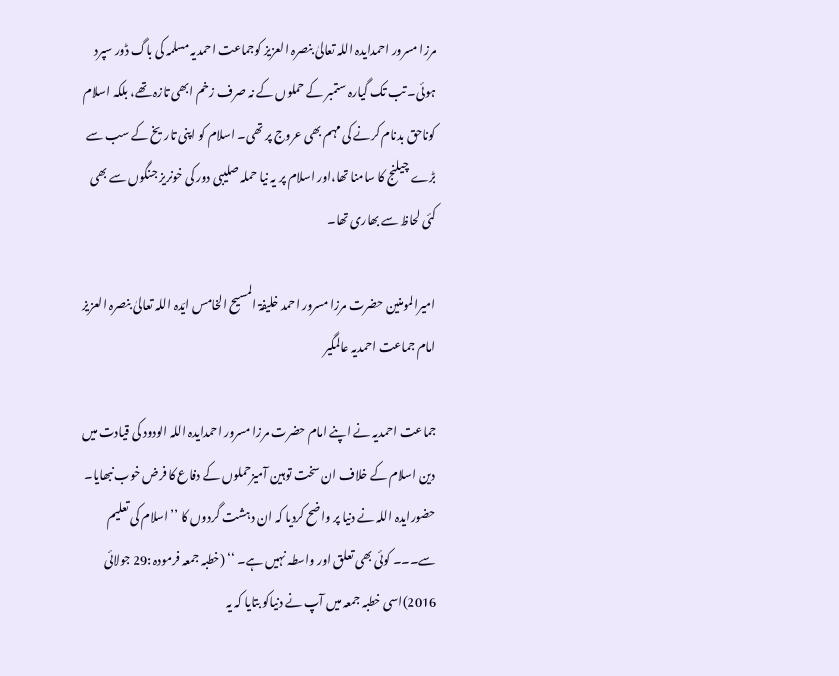مرزا مسرور احمدایدہ اللہ تعالیٰ بنصرہ العزیز کوجماعت احمدیہ مسلمہ کی باگ ڈور سپرد ہوئی۔ تب تک گیارہ ستمبر کے حملوں کے نہ صرف زخم ابھی تازہ تھے، بلکہ اسلام کوناحق بدنام کرنے کی مہم بھی عروج پر تھی۔ اسلام کو اپنی تاریخ کے سب سے بڑے چیلنج کا سامنا تھا،اور اسلام پر یہ نیا حملہ صلیبی دور کی خونریز جنگوں سے بھی کئی لحاظ سے بھاری تھا۔

امیرالمومنین حضرت مرزا مسرور احمد خلیفۃ المسیح الخامس ایّدہ اللہ تعالیٰ بنصرہ العزیز امام جماعت احمدیہ عالمگیر

جماعت احمدیہ نے اپنے امام حضرت مرزا مسرور احمدایدہ اللہ الودود کی قیادت میں دین اسلام کے خلاف ان سخت توہین آمیزحملوں کے دفاع کا فرض خوب نبھایا۔ حضورایدہ اللہ نے دنیا پر واضح کردیا کہ ان دہشت گردوں کا ’’اسلام کی تعلیم سے۔۔۔ کوئی بھی تعلق اور واسطہ نہیں ہے۔ ‘‘ (خطبہ جمعہ فرمودہ :29 جولائی 2016)اسی خطبہ جمعہ میں آپ نے دنیاکو بتایا کہ یہ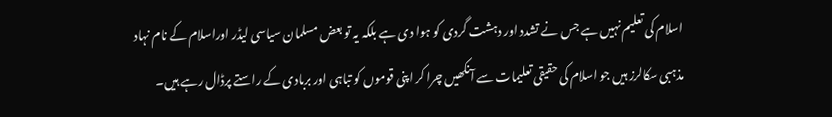اسلام کی تعلیم نہیں ہے جس نے تشدد اور دہشت گردی کو ہوا دی ہے بلکہ یہ تو بعض مسلمان سیاسی لیڈر اوراسلام کے نام نہاد مذہبی سکالرز ہیں جو اسلام کی حقیقی تعلیمات سے آنکھیں چرا کر اپنی قوموں کو تباہی اور بربادی کے راستے پرڈال رہے ہیں۔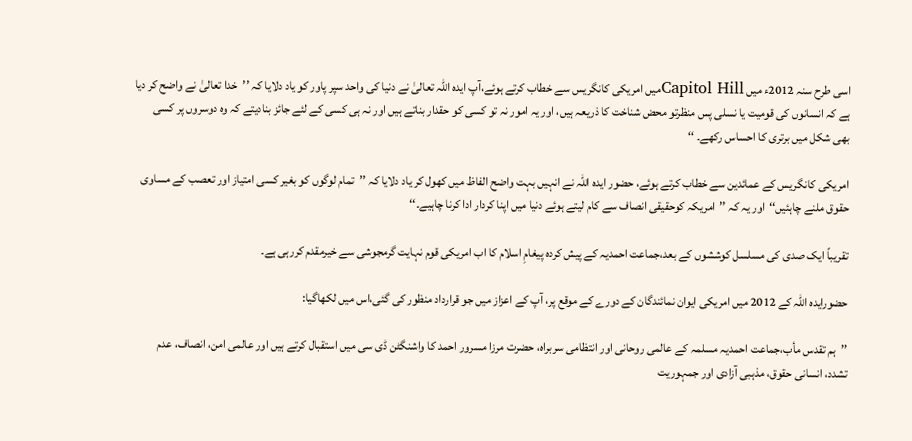اسی طرح سنہ 2012ء میں Capitol Hillمیں امریکی کانگریس سے خطاب کرتے ہوئے،آپ ایدہ اللہ تعالیٰ نے دنیا کی واحد سپر پاور کو یاد دلایا کہ ’’خدا تعالیٰ نے واضح کر دیا ہے کہ انسانوں کی قومیت یا نسلی پس منظرتو محض شناخت کا ذریعہ ہیں، اور یہ امور نہ تو کسی کو حقدار بناتے ہیں اور نہ ہی کسی کے لئے جائز بنادیتے کہ وہ دوسروں پر کسی بھی شکل میں برتری کا احساس رکھے۔ ‘‘

امریکی کانگریس کے عمائدین سے خطاب کرتے ہوئے، حضور ایدہ اللہ نے انہیں بہت واضح الفاظ میں کھول کر یاد دلایا کہ ’’تمام لوگوں کو بغیر کسی امتیاز اور تعصب کے مساوی حقوق ملنے چاہئیں‘‘اور یہ کہ ’’امریکہ کوحقیقی انصاف سے کام لیتے ہوئے دنیا میں اپنا کردار ادا کرنا چاہیے۔‘‘

تقریباً ایک صدی کی مسلسل کوششوں کے بعد،جماعت احمدیہ کے پیش کردہ پیغامِ اسلام کا اب امریکی قوم نہایت گرمجوشی سے خیرمقدم کررہی ہے۔

حضورایدہ اللہ کے 2012 میں امریکی ایوان نمائندگان کے دورے کے موقع پر، آپ کے اعزاز میں جو قرارداد منظور کی گئی،اس میں لکھاگیا:

’’ہم تقدس مأب،جماعت احمدیہ مسلمہ کے عالمی روحانی اور انتظامی سربراہ، حضرت مرزا مسرور احمد کا واشنگٹن ڈی سی میں استقبال کرتے ہیں اور عالمی امن، انصاف، عدم تشدد، انسانی حقوق، مذہبی آزادی اور جمہوریت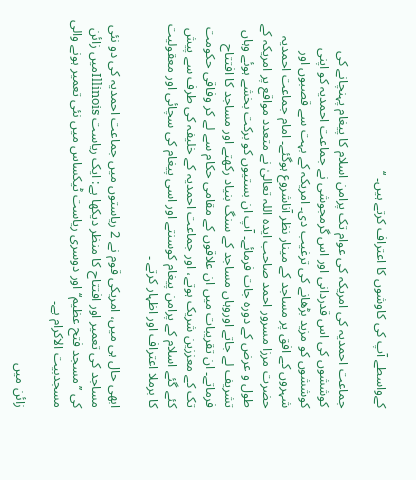کےواسطے آپ کی کاوشوں کا اعتراف کرتے ہیں۔ ‘‘

جماعت احمدیہ کی امریکہ کی عوام تک پرامن اسلام کا پیغام پہنچانے کی کوششوں کی اس قدردانی اور اس گرمجوشی نے جماعت احمدیہ کو اپنی کوششوں کو مزید بڑھانے کی ترغیب دی۔ امریکہ کے بہت سے قصبوں اور شہروں کے افق پر مساجد کے مینار نظر آناشروع ہوگئے۔ امام جماعت احمدیہ حضرت مرزا مسرور احمد صاحب ایدہ اللہ تعالیٰ نے متعدد مواقع پر امریکہ کے طول و عرض کے دورہ جات فرمائے۔ آپ ان بستیوں کو برکت بخشے ہوئے وہاں تشریف لے جاتے اوروہاں مساجد کے سنگ بنیاد رکھتے اور مساجد کا افتتاح فرماتے۔ ان تقریبات میں ان علاقوں کے مقامی حکام سے لے کر وفاقی حکومت تک کے معززین شریک ہوتے، اور جماعت احمدیہ کے خلیفہ کی طرف سے پیش کئے گئے اسلام کے پرامن پیغام کوسنتے اور اسی پیغام کی سچائی اور معقولیت کا برملا اعتراف اور اظہار کرتے ۔

ابھی حال ہی میں، امریکی قوم نے 2 ریاستوں میں جماعت احمدیہ کی دو نئی مساجد کی تعمیر اور افتتاح کا منظر دیکھا ہے: ایک ریاست Illinoisمیں زائن کی ’’مسجد فتح عظیم‘‘ اور دوسری ریاست ٹیکساس میں نئی تعمیر ہونے والی مسجدبیت الاکرام ہے۔

زائن میں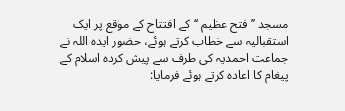مسجد ’’ فتح عظیم ‘‘کے افتتاح کے موقع پر ایک استقبالیہ سے خطاب کرتے ہوئے، حضور ایدہ اللہ نے جماعت احمدیہ کی طرف سے پیش کردہ اسلام کے پیغام کا اعادہ کرتے ہوئے فرمایا: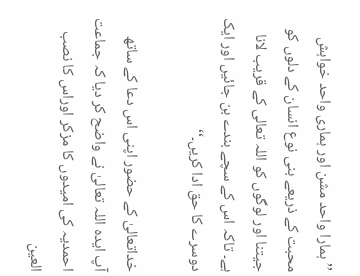’’ہمارا واحد مشن اور ہماری واحد خواہش محبت کے ذریعے بنی نوع انسان کے دلوں کو جیتنا اور لوگوں کو اللہ تعالی کے قریب لانا ہے۔ تاکہ اس کے سچے بندے بن جائیں اور ایک دوسرے کا حق ادا کریں۔‘‘

خداتعالیٰ کے حضور اپنی اس دعا کے ساتھ آپ ایدہ اللہ تعالیٰ نے واضح کر دیا کہ جماعت احمدیہ کی امیدوں کا مزکر اوراس کا نصب العین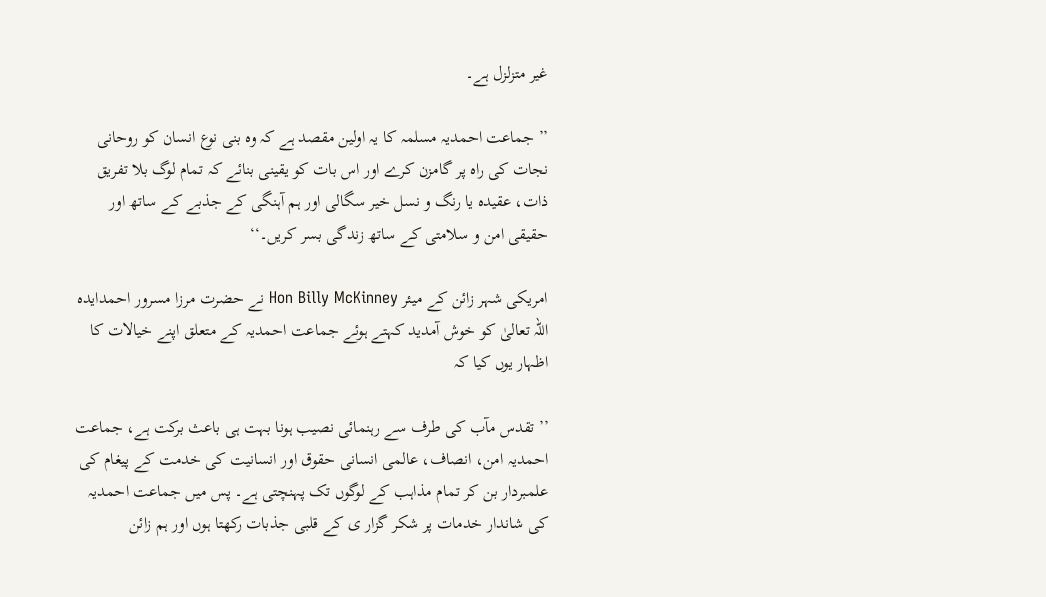غیر متزلزل ہے۔

’’ جماعت احمدیہ مسلمہ کا یہ اولین مقصد ہے کہ وہ بنی نوع انسان کو روحانی نجات کی راہ پر گامزن کرے اور اس بات کو یقینی بنائے کہ تمام لوگ بلا تفریق ذات، عقیدہ یا رنگ و نسل خیر سگالی اور ہم آہنگی کے جذبے کے ساتھ اور حقیقی امن و سلامتی کے ساتھ زندگی بسر کریں۔‘‘

امریکی شہر زائن کے میئر Hon Billy McKinney نے حضرت مرزا مسرور احمدایدہ اللہ تعالیٰ کو خوش آمدید کہتے ہوئے جماعت احمدیہ کے متعلق اپنے خیالات کا اظہار یوں کیا کہ

’’ تقدس مآب کی طرف سے رہنمائی نصیب ہونا بہت ہی باعث برکت ہے، جماعت احمدیہ امن، انصاف، عالمی انسانی حقوق اور انسانیت کی خدمت کے پیغام کی علمبردار بن کر تمام مذاہب کے لوگوں تک پہنچتی ہے۔ پس میں جماعت احمدیہ کی شاندار خدمات پر شکر گزار ی کے قلبی جذبات رکھتا ہوں اور ہم زائن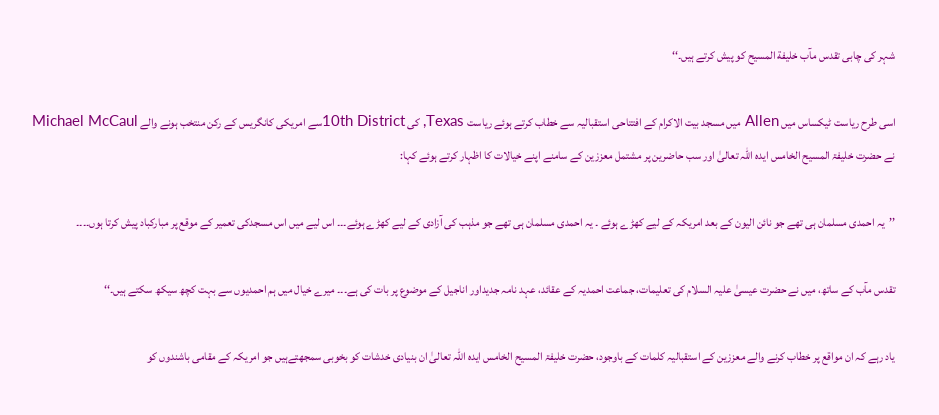شہر کی چابی تقدس مآب خلیفة المسیح کو پیش کرتے ہیں۔‘‘

اسی طرح ریاست ٹیکساس میں Allen میں مسجد بیت الاکرام کے افتتاحی استقبالیہ سے خطاب کرتے ہوئے ریاست Texas, کی 10th Districtسے امریکی کانگریس کے رکن منتخب ہونے والے Michael McCaul نے حضرت خلیفۃ المسیح الخامس ایدہ اللہ تعالیٰ اور سب حاضرین پر مشتمل معززین کے سامنے اپنے خیالات کا اظہار کرتے ہوئے کہا:

’’یہ احمدی مسلمان ہی تھے جو نائن الیون کے بعد امریکہ کے لیے کھڑے ہوئے ۔ یہ احمدی مسلمان ہی تھے جو مذہب کی آزادی کے لیے کھڑے ہوئے۔۔۔ اس لیے میں اس مسجدکی تعمیر کے موقع پر مبارکباد پیش کرتا ہوں۔۔۔۔

تقدس مآب کے ساتھ، میں نے حضرت عیسیٰ علیہ السلام کی تعلیمات، جماعت احمدیہ کے عقائد، عہد نامہ جدیداور اناجیل کے موضوع پر بات کی ہے۔۔۔ میرے خیال میں ہم احمدیوں سے بہت کچھ سیکھ سکتے ہیں۔‘‘

یاد رہے کہ ان مواقع پر خطاب کرنے والے معززین کے استقبالیہ کلمات کے باوجود، حضرت خلیفۃ المسیح الخامس ایدہ اللہ تعالیٰ ان بنیادی خدشات کو بخوبی سمجھتےہیں جو امریکہ کے مقامی باشندوں کو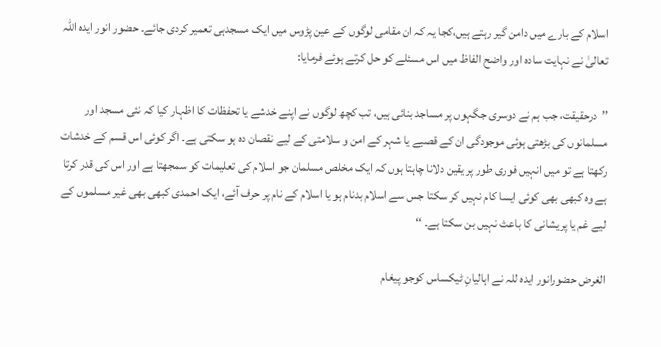اسلام کے بارے میں دامن گیر رہتے ہیں،کجا یہ کہ ان مقامی لوگوں کے عین پڑوس میں ایک مسجدہی تعمیر کردی جائے۔ حضور انور ایدہ اللہ تعالیٰ نے نہایت سادہ اور واضح الفاظ میں اس مسئلے کو حل کرتے ہوئے فرمایا:

’’درحقیقت، جب ہم نے دوسری جگہوں پر مساجد بنائی ہیں، تب کچھ لوگوں نے اپنے خدشے یا تحفظات کا اظہار کیا کہ نئی مسجد اور مسلمانوں کی بڑھتی ہوئی موجودگی ان کے قصبے یا شہر کے امن و سلامتی کے لیے نقصان دہ ہو سکتی ہے۔ اگر کوئی اس قسم کے خدشات رکھتا ہے تو میں انہیں فوری طور پر یقین دلانا چاہتا ہوں کہ ایک مخلص مسلمان جو اسلام کی تعلیمات کو سمجھتا ہے اور اس کی قدر کرتا ہے وہ کبھی بھی کوئی ایسا کام نہیں کر سکتا جس سے اسلام بدنام ہو یا اسلام کے نام پر حرف آئے، ایک احمدی کبھی بھی غیر مسلموں کے لیے غم یا پریشانی کا باعث نہیں بن سکتا ہے۔ ‘‘

الغرض حضورانور ایدہ للہ نے اہالیانِ ٹیکساس کوجو پیغام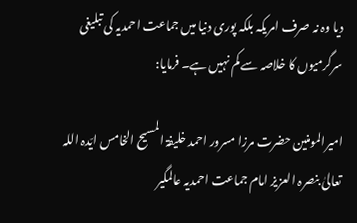دیا وہ نہ صرف امریکہ بلکہ پوری دنیا میں جماعت احمدیہ کی تبلیغی سرگرمیوں کا خلاصہ سے کم نہیں ہے۔ فرمایا:

امیرالمومنین حضرت مرزا مسرور احمد خلیفۃ المسیح الخامس ایّدہ اللہ تعالیٰ بنصرہ العزیز امام جماعت احمدیہ عالمگیر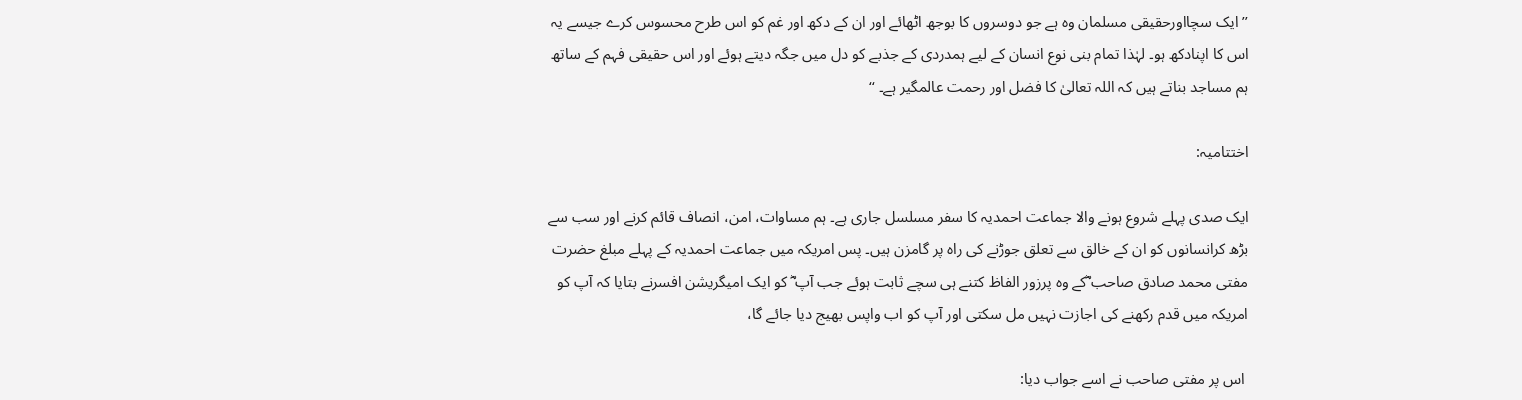’’ایک سچااورحقیقی مسلمان وہ ہے جو دوسروں کا بوجھ اٹھائے اور ان کے دکھ اور غم کو اس طرح محسوس کرے جیسے یہ اس کا اپنادکھ ہو۔ لہٰذا تمام بنی نوع انسان کے لیے ہمدردی کے جذبے کو دل میں جگہ دیتے ہوئے اور اس حقیقی فہم کے ساتھ ہم مساجد بناتے ہیں کہ اللہ تعالیٰ کا فضل اور رحمت عالمگیر ہے۔ ‘‘

اختتامیہ:

ایک صدی پہلے شروع ہونے والا جماعت احمدیہ کا سفر مسلسل جاری ہے۔ ہم مساوات، امن، انصاف قائم کرنے اور سب سے بڑھ کرانسانوں کو ان کے خالق سے تعلق جوڑنے کی راہ پر گامزن ہیں۔ پس امریکہ میں جماعت احمدیہ کے پہلے مبلغ حضرت مفتی محمد صادق صاحب ؓکے وہ پرزور الفاظ کتنے ہی سچے ثابت ہوئے جب آپ ؓ کو ایک امیگریشن افسرنے بتایا کہ آپ کو امریکہ میں قدم رکھنے کی اجازت نہیں مل سکتی اور آپ کو اب واپس بھیج دیا جائے گا،

 اس پر مفتی صاحب نے اسے جواب دیا: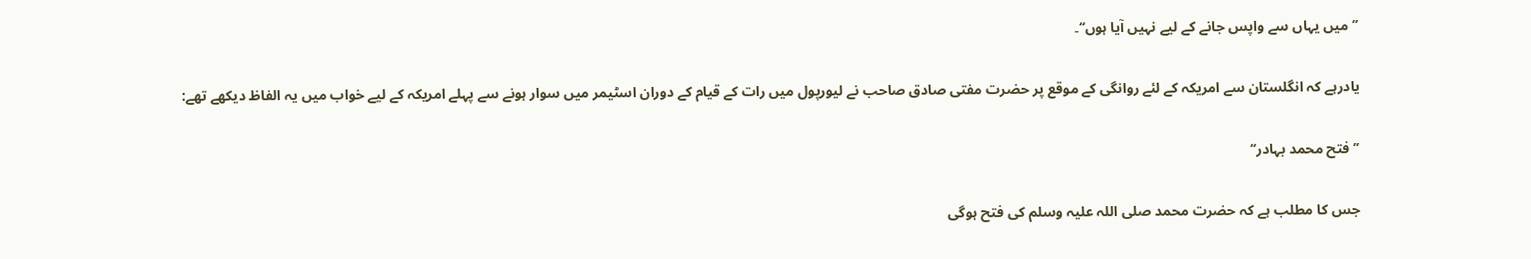’’میں یہاں سے واپس جانے کے لیے نہیں آیا ہوں‘‘۔

یادرہے کہ انگلستان سے امریکہ کے لئے روانگی کے موقع پر حضرت مفتی صادق صاحب نے لیورپول میں رات کے قیام کے دوران اسٹیمر میں سوار ہونے سے پہلے امریکہ کے لیے خواب میں یہ الفاظ دیکھے تھے:

’’فتح محمد بہادر‘‘

جس کا مطلب ہے کہ حضرت محمد صلی اللہ علیہ وسلم کی فتح ہوگی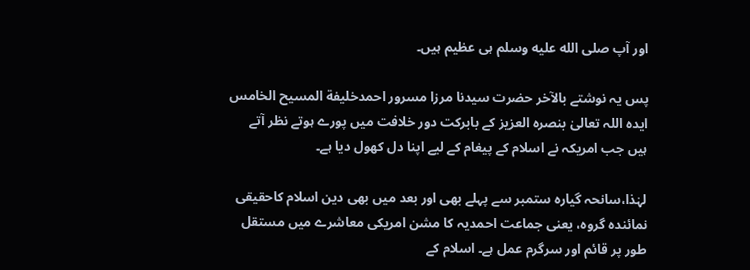اور آپ صلى الله عليه وسلم ہی عظیم ہیں۔

پس یہ نوشتے بالآخر حضرت سیدنا مرزا مسرور احمدخلیفة المسیح الخامس ایدہ اللہ تعالیٰ بنصرہ العزیز کے بابرکت دور خلافت میں پورے ہوتے نظر آتے ہیں جب امریکہ نے اسلام کے پیغام کے لیے اپنا دل کھول دیا ہے۔

لہٰذا،سانحہ گیارہ ستمبر سے پہلے بھی اور بعد میں بھی دین اسلام کاحقیقی نمائندہ گروہ، یعنی جماعت احمدیہ کا مشن امریکی معاشرے میں مستقل طور پر قائم اور سرگرم عمل ہے۔ اسلام کے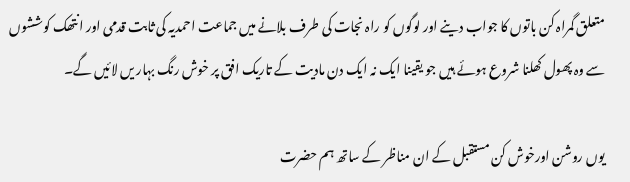متعلق گمراہ کن باتوں کا جواب دینے اور لوگوں کو راہ نجات کی طرف بلانے میں جماعت احمدیہ کی ثابت قدمی اور انتھک کوششوں سے وہ پھول کھلنا شروع ہوئے ہیں جو یقینا ایک نہ ایک دن مادیت کے تاریک افق پر خوش رنگ بہار یں لائیں گے۔

یوں روشن اورخوش کن مستقبل کے ان مناظر کے ساتھ ہم حضرت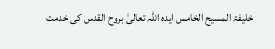خلیفۃ المسیح الخامس ایدہ اللہ تعالیٰ بروح القدس کی خدمت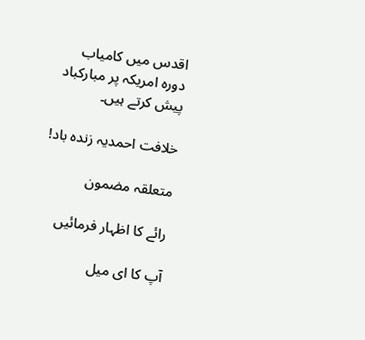اقدس میں کامیاب دورہ امریکہ پر مبارکباد پیش کرتے ہیں۔

خلافت احمدیہ زندہ باد!

متعلقہ مضمون

رائے کا اظہار فرمائیں

آپ کا ای میل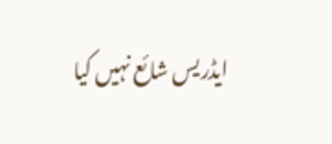ایڈریس شائع نہیں کیا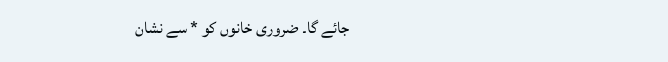جائے گا۔ ضروری خانوں کو * سے نشان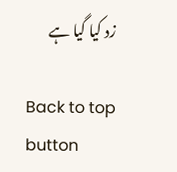زد کیا گیا ہے

Back to top button